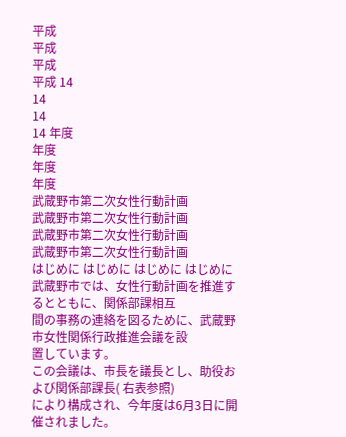平成
平成
平成
平成 14
14
14
14 年度
年度
年度
年度
武蔵野市第二次女性行動計画
武蔵野市第二次女性行動計画
武蔵野市第二次女性行動計画
武蔵野市第二次女性行動計画
はじめに はじめに はじめに はじめに
武蔵野市では、女性行動計画を推進するとともに、関係部課相互
間の事務の連絡を図るために、武蔵野市女性関係行政推進会議を設
置しています。
この会議は、市長を議長とし、助役および関係部課長( 右表参照)
により構成され、今年度は6月3日に開催されました。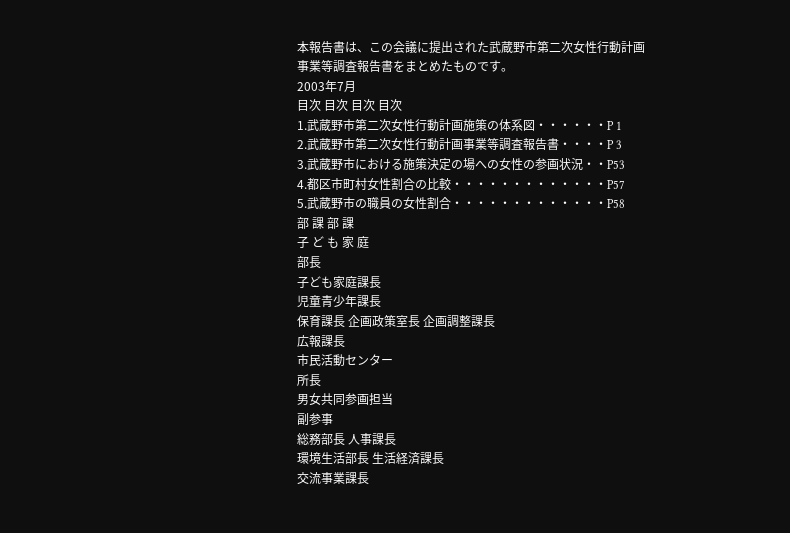本報告書は、この会議に提出された武蔵野市第二次女性行動計画
事業等調査報告書をまとめたものです。
2003年7月
目次 目次 目次 目次
1.武蔵野市第二次女性行動計画施策の体系図・・・・・・P 1
2.武蔵野市第二次女性行動計画事業等調査報告書・・・・P 3
3.武蔵野市における施策決定の場への女性の参画状況・・P53
4.都区市町村女性割合の比較・・・・・・・・・・・・・P57
5.武蔵野市の職員の女性割合・・・・・・・・・・・・・P58
部 課 部 課
子 ど も 家 庭
部長
子ども家庭課長
児童青少年課長
保育課長 企画政策室長 企画調整課長
広報課長
市民活動センター
所長
男女共同参画担当
副参事
総務部長 人事課長
環境生活部長 生活経済課長
交流事業課長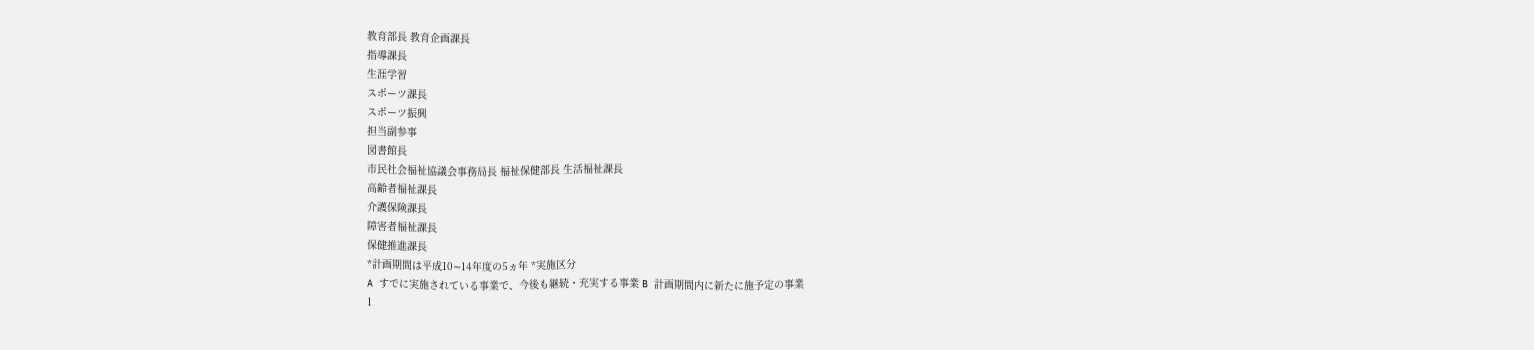教育部長 教育企画課長
指導課長
生涯学習
スポーツ課長
スポーツ振興
担当副参事
図書館長
市民社会福祉協議会事務局長 福祉保健部長 生活福祉課長
高齢者福祉課長
介護保険課長
障害者福祉課長
保健推進課長
*計画期間は平成10∼14年度の5ヵ年 *実施区分
A すでに実施されている事業で、今後も継続・充実する事業 B 計画期間内に新たに施予定の事業
1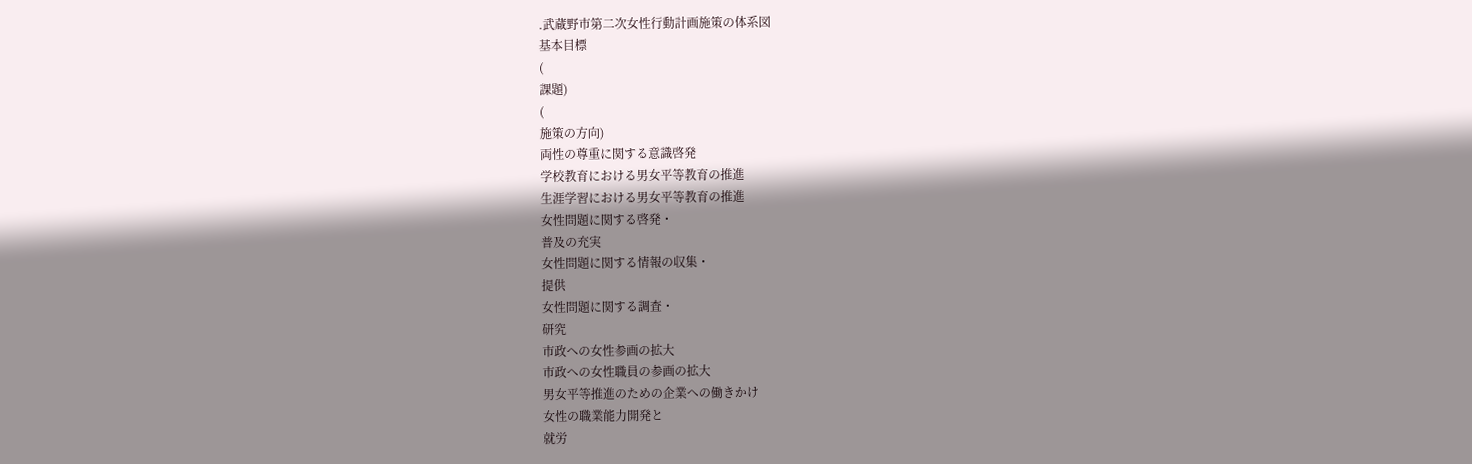.武蔵野市第二次女性行動計画施策の体系図
基本目標
(
課題)
(
施策の方向)
両性の尊重に関する意識啓発
学校教育における男女平等教育の推進
生涯学習における男女平等教育の推進
女性問題に関する啓発・
普及の充実
女性問題に関する情報の収集・
提供
女性問題に関する調査・
研究
市政への女性参画の拡大
市政への女性職員の参画の拡大
男女平等推進のための企業への働きかけ
女性の職業能力開発と
就労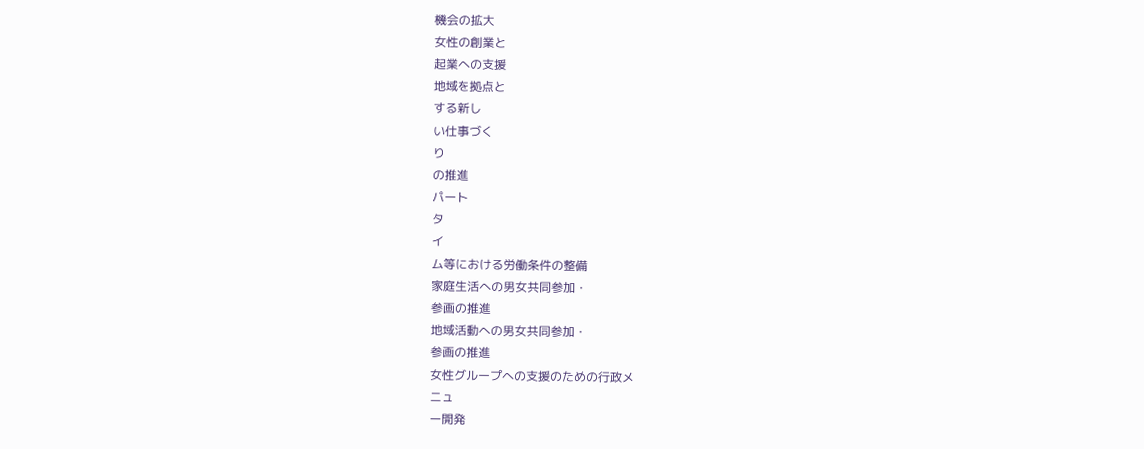機会の拡大
女性の創業と
起業への支援
地域を拠点と
する新し
い仕事づく
り
の推進
パート
タ
イ
ム等における労働条件の整備
家庭生活への男女共同参加・
参画の推進
地域活動への男女共同参加・
参画の推進
女性グループへの支援のための行政メ
ニュ
ー開発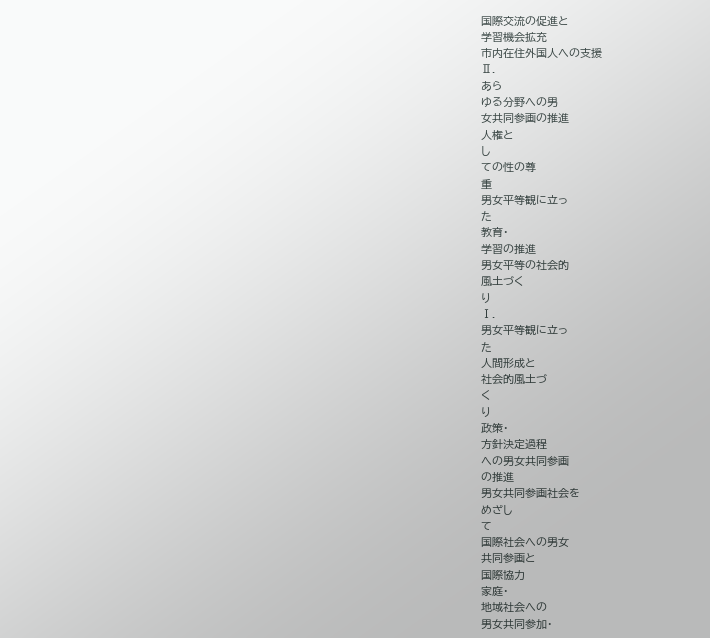国際交流の促進と
学習機会拡充
市内在住外国人への支援
Ⅱ.
あら
ゆる分野への男
女共同参画の推進
人権と
し
ての性の尊
重
男女平等観に立っ
た
教育・
学習の推進
男女平等の社会的
風土づく
り
Ⅰ.
男女平等観に立っ
た
人間形成と
社会的風土づ
く
り
政策・
方針決定過程
への男女共同参画
の推進
男女共同参画社会を
めざし
て
国際社会への男女
共同参画と
国際協力
家庭・
地域社会への
男女共同参加・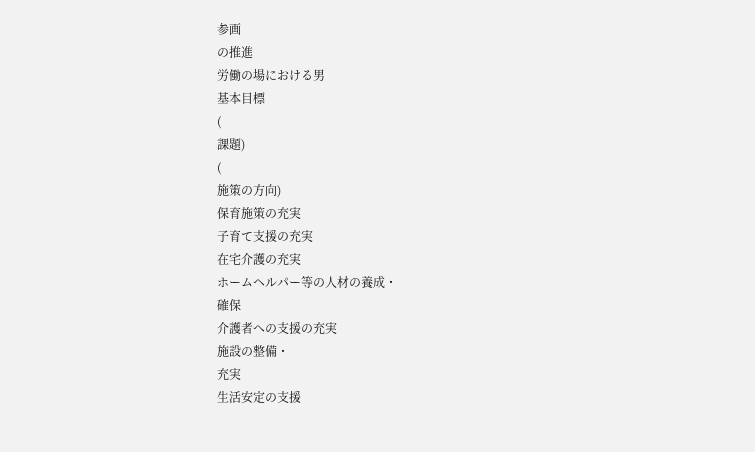参画
の推進
労働の場における男
基本目標
(
課題)
(
施策の方向)
保育施策の充実
子育て支援の充実
在宅介護の充実
ホームヘルパー等の人材の養成・
確保
介護者への支援の充実
施設の整備・
充実
生活安定の支援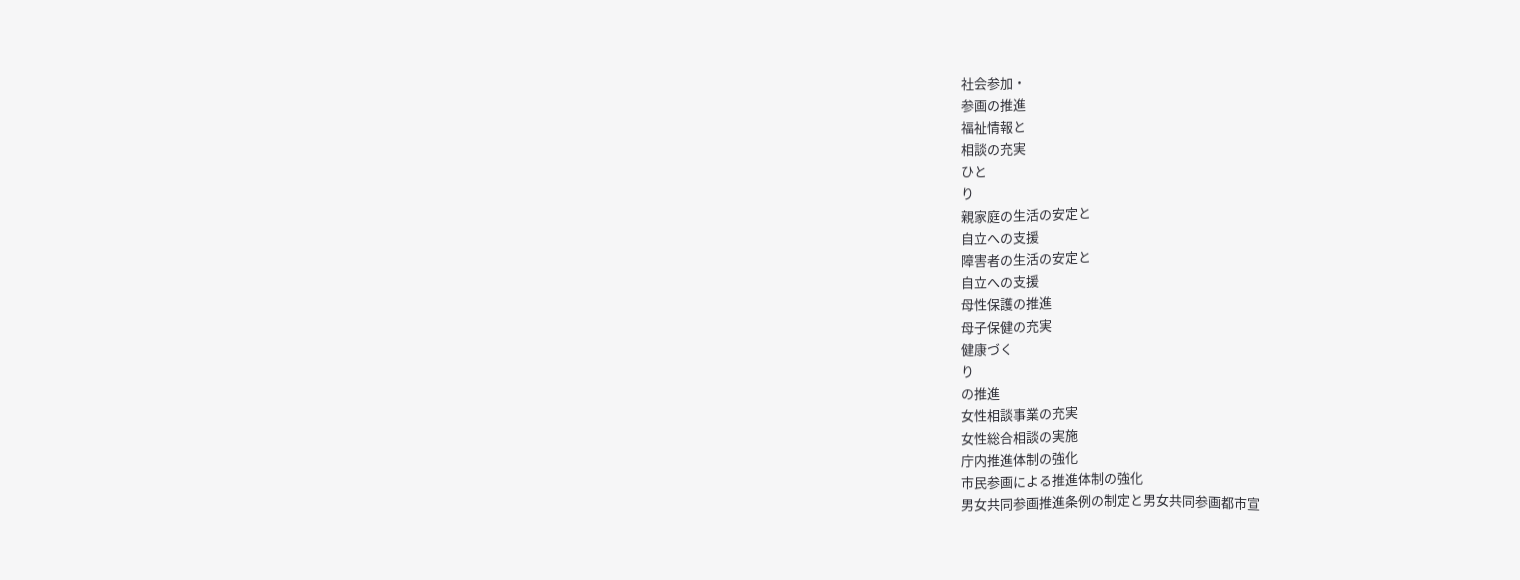社会参加・
参画の推進
福祉情報と
相談の充実
ひと
り
親家庭の生活の安定と
自立への支援
障害者の生活の安定と
自立への支援
母性保護の推進
母子保健の充実
健康づく
り
の推進
女性相談事業の充実
女性総合相談の実施
庁内推進体制の強化
市民参画による推進体制の強化
男女共同参画推進条例の制定と男女共同参画都市宣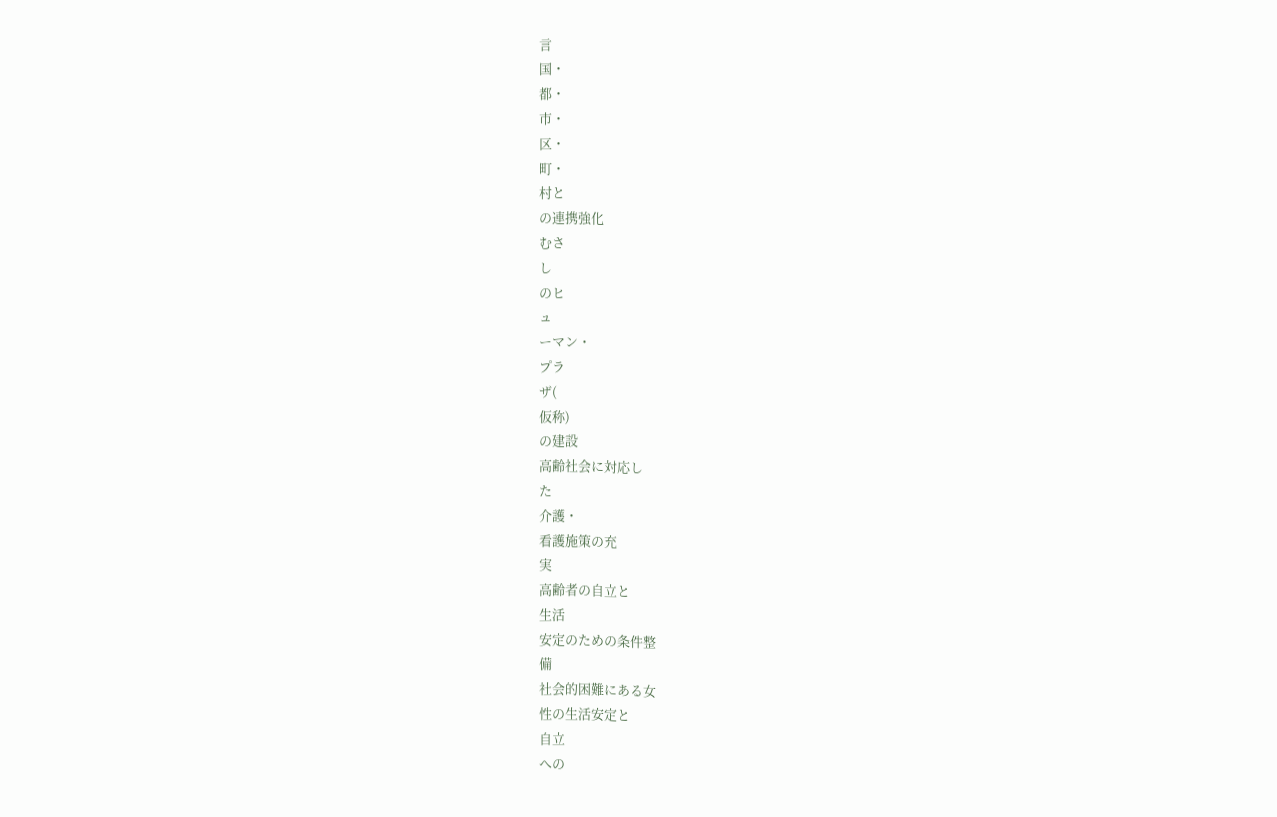言
国・
都・
市・
区・
町・
村と
の連携強化
むさ
し
のヒ
ュ
ーマン・
プラ
ザ(
仮称)
の建設
高齢社会に対応し
た
介護・
看護施策の充
実
高齢者の自立と
生活
安定のための条件整
備
社会的困難にある女
性の生活安定と
自立
への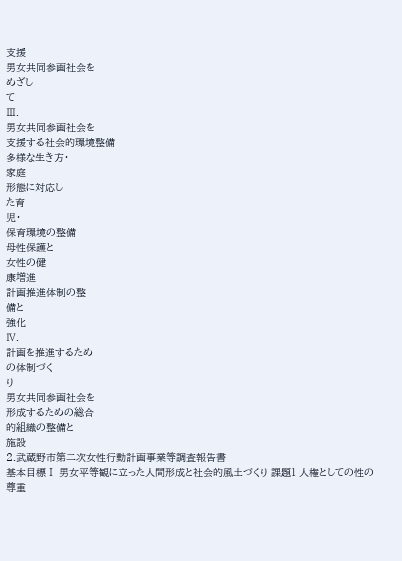支援
男女共同参画社会を
めざし
て
Ⅲ.
男女共同参画社会を
支援する社会的環境整備
多様な生き方・
家庭
形態に対応し
た育
児・
保育環境の整備
母性保護と
女性の健
康増進
計画推進体制の整
備と
強化
Ⅳ.
計画を推進するため
の体制づく
り
男女共同参画社会を
形成するための総合
的組織の整備と
施設
2.武蔵野市第二次女性行動計画事業等調査報告書
基本目標Ⅰ 男女平等観に立った人間形成と社会的風土づくり 課題1 人権としての性の尊重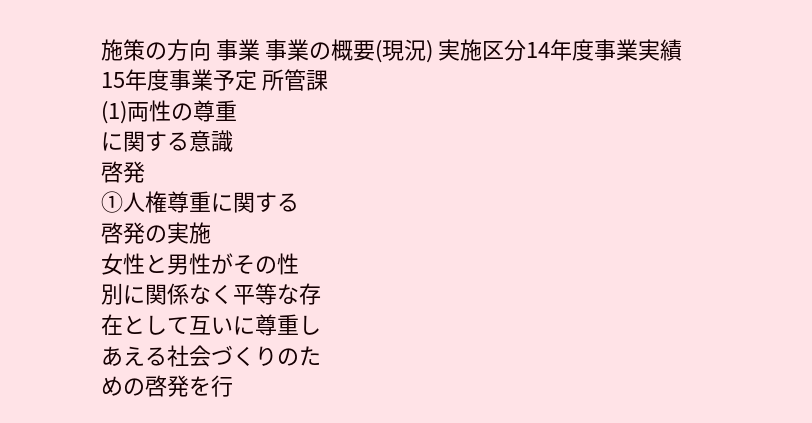施策の方向 事業 事業の概要(現況) 実施区分14年度事業実績 15年度事業予定 所管課
(1)両性の尊重
に関する意識
啓発
①人権尊重に関する
啓発の実施
女性と男性がその性
別に関係なく平等な存
在として互いに尊重し
あえる社会づくりのた
めの啓発を行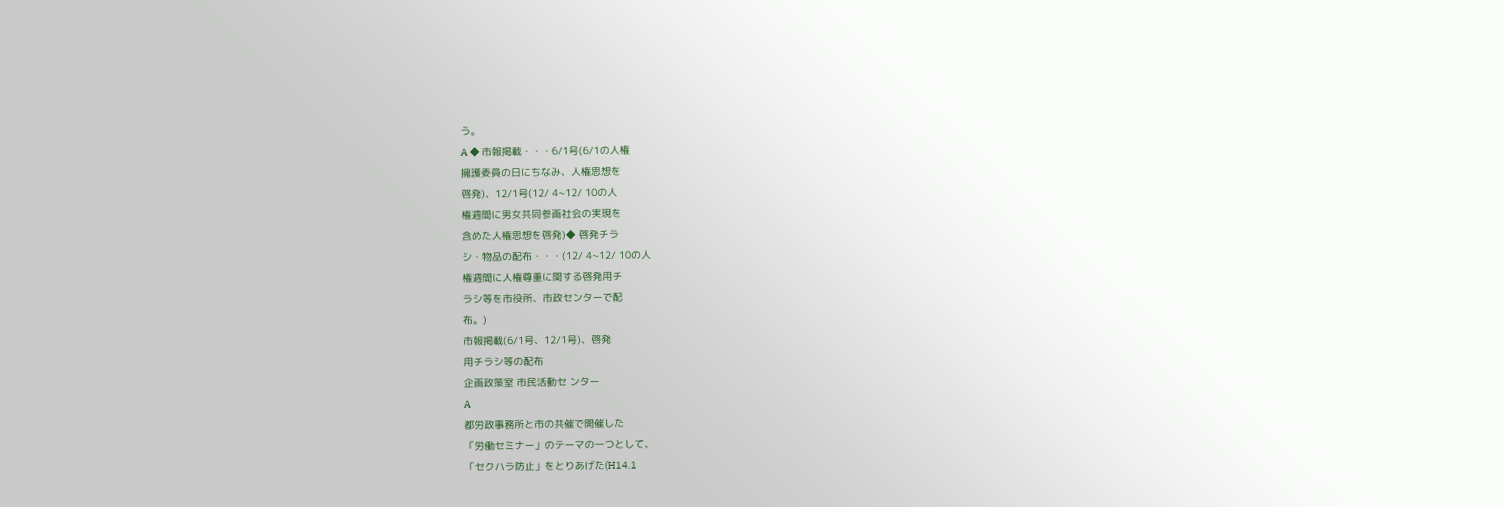う。
A ◆ 市報掲載・・・6/1号(6/1の人権
擁護委員の日にちなみ、人権思想を
啓発)、12/1号(12/ 4∼12/ 10の人
権週間に男女共同参画社会の実現を
含めた人権思想を啓発)◆ 啓発チラ
シ・物品の配布・・・(12/ 4∼12/ 10の人
権週間に人権尊重に関する啓発用チ
ラシ等を市役所、市政センターで配
布。)
市報掲載(6/1号、12/1号)、啓発
用チラシ等の配布
企画政策室 市民活動セ ンター
A
都労政事務所と市の共催で開催した
「労働セミナー」のテーマの一つとして、
「セクハラ防止」をとりあげた(H14.1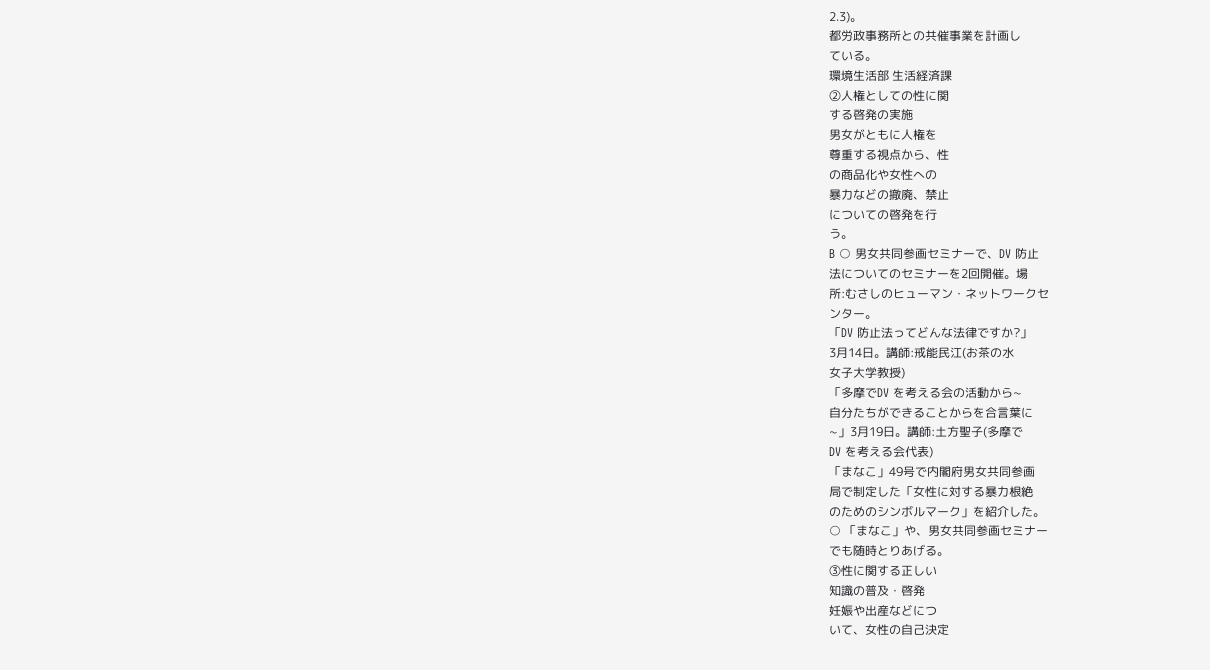2.3)。
都労政事務所との共催事業を計画し
ている。
環境生活部 生活経済課
②人権としての性に関
する啓発の実施
男女がともに人権を
尊重する視点から、性
の商品化や女性への
暴力などの撤廃、禁止
についての啓発を行
う。
B ○ 男女共同参画セミナーで、DV 防止
法についてのセミナーを2回開催。場
所:むさしのヒューマン・ネットワークセ
ンター。
「DV 防止法ってどんな法律ですか?」
3月14日。講師:戒能民江(お茶の水
女子大学教授)
「多摩でDV を考える会の活動から∼
自分たちができることからを合言葉に
∼」3月19日。講師:土方聖子(多摩で
DV を考える会代表)
「まなこ」49号で内閣府男女共同参画
局で制定した「女性に対する暴力根絶
のためのシンボルマーク」を紹介した。
○ 「まなこ」や、男女共同参画セミナー
でも随時とりあげる。
③性に関する正しい
知識の普及・啓発
妊娠や出産などにつ
いて、女性の自己決定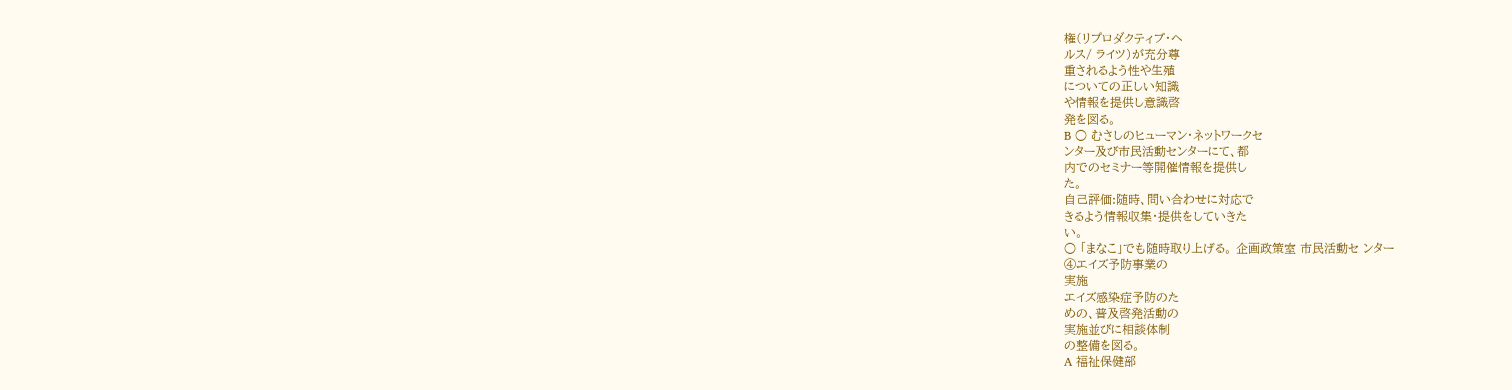権(リプロダクティブ・ヘ
ルス/ ライツ)が充分尊
重されるよう性や生殖
についての正しい知識
や情報を提供し意識啓
発を図る。
B ○ むさしのヒューマン・ネットワークセ
ンター及び市民活動センターにて、都
内でのセミナー等開催情報を提供し
た。
自己評価:随時、問い合わせに対応で
きるよう情報収集・提供をしていきた
い。
○ 「まなこ」でも随時取り上げる。 企画政策室 市民活動セ ンター
④エイズ予防事業の
実施
エイズ感染症予防のた
めの、普及啓発活動の
実施並びに相談体制
の整備を図る。
A 福祉保健部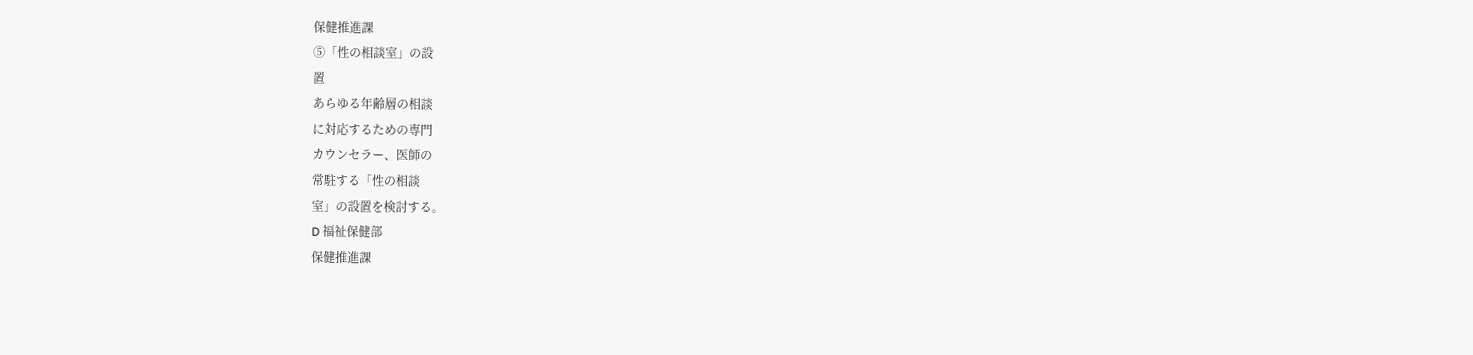保健推進課
⑤「性の相談室」の設
置
あらゆる年齢層の相談
に対応するための専門
カウンセラー、医師の
常駐する「性の相談
室」の設置を検討する。
D 福祉保健部
保健推進課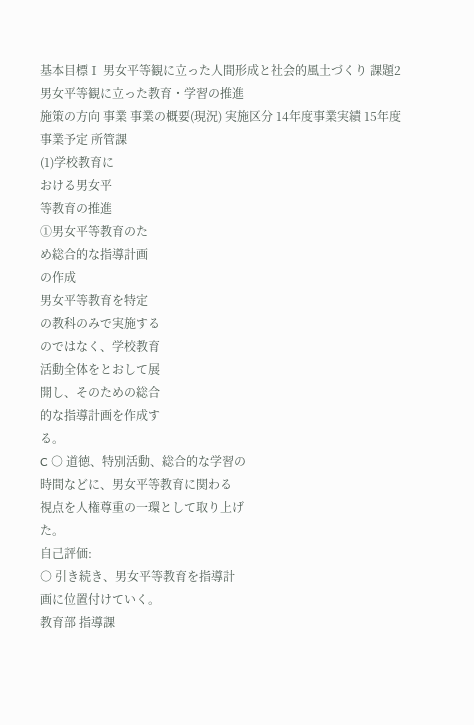基本目標Ⅰ 男女平等観に立った人間形成と社会的風土づくり 課題2 男女平等観に立った教育・学習の推進
施策の方向 事業 事業の概要(現況) 実施区分 14年度事業実績 15年度事業予定 所管課
(1)学校教育に
おける男女平
等教育の推進
①男女平等教育のた
め総合的な指導計画
の作成
男女平等教育を特定
の教科のみで実施する
のではなく、学校教育
活動全体をとおして展
開し、そのための総合
的な指導計画を作成す
る。
C ○ 道徳、特別活動、総合的な学習の
時間などに、男女平等教育に関わる
視点を人権尊重の一環として取り上げ
た。
自己評価:
○ 引き続き、男女平等教育を指導計
画に位置付けていく。
教育部 指導課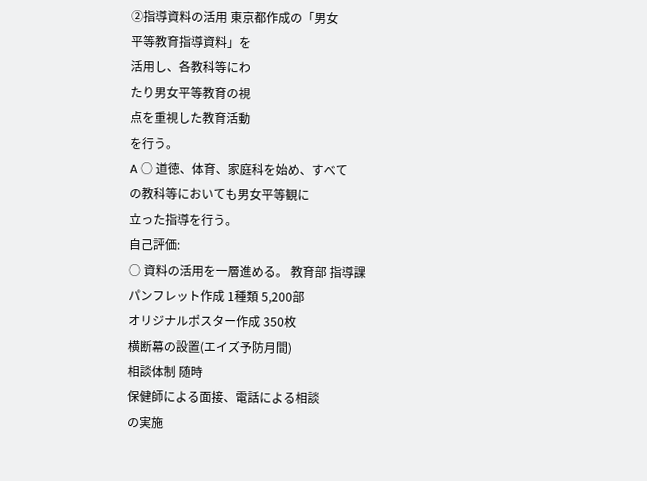②指導資料の活用 東京都作成の「男女
平等教育指導資料」を
活用し、各教科等にわ
たり男女平等教育の視
点を重視した教育活動
を行う。
A ○ 道徳、体育、家庭科を始め、すべて
の教科等においても男女平等観に
立った指導を行う。
自己評価:
○ 資料の活用を一層進める。 教育部 指導課
パンフレット作成 1種類 5,200部
オリジナルポスター作成 350枚
横断幕の設置(エイズ予防月間)
相談体制 随時
保健師による面接、電話による相談
の実施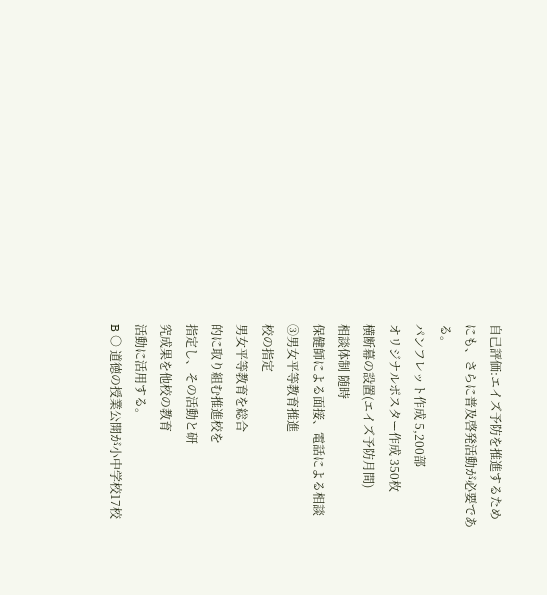自己評価:エイズ予防を推進するため
にも、さらに普及啓発活動が必要であ
る。
パンフレット作成 5,200部
オリジナルポスター作成 350枚
横断幕の設置(エイズ予防月間)
相談体制 随時
保健師による面接、電話による相談
③男女平等教育推進
校の指定
男女平等教育を総合
的に取り組む推進校を
指定し、その活動と研
究成果を他校の教育
活動に活用する。
B ○ 道徳の授業公開が小中学校17校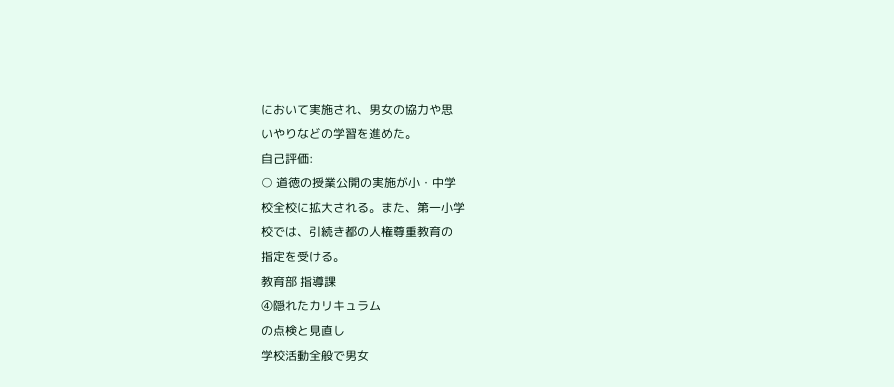において実施され、男女の協力や思
いやりなどの学習を進めた。
自己評価:
○ 道徳の授業公開の実施が小・中学
校全校に拡大される。また、第一小学
校では、引続き都の人権尊重教育の
指定を受ける。
教育部 指導課
④隠れたカリキュラム
の点検と見直し
学校活動全般で男女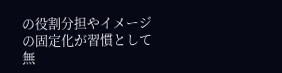の役割分担やイメージ
の固定化が習慣として
無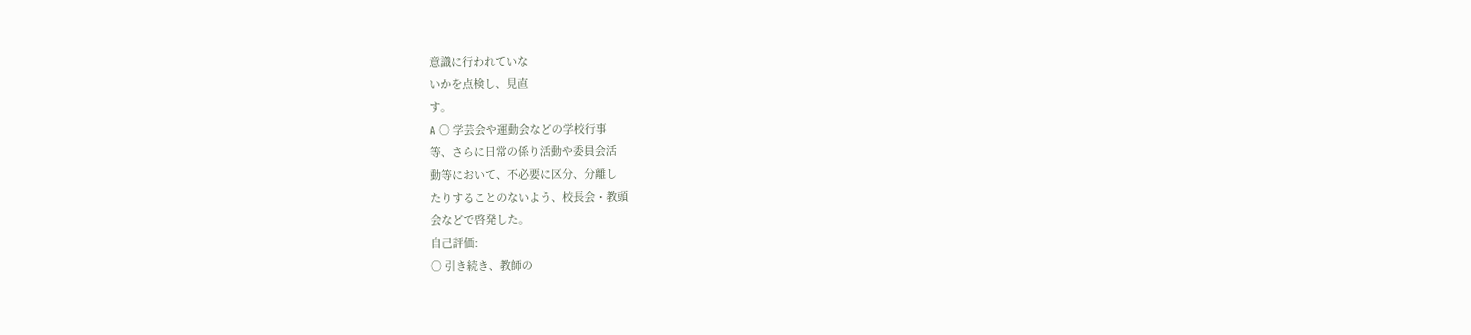意識に行われていな
いかを点検し、見直
す。
A ○ 学芸会や運動会などの学校行事
等、さらに日常の係り活動や委員会活
動等において、不必要に区分、分離し
たりすることのないよう、校長会・教頭
会などで啓発した。
自己評価:
○ 引き続き、教師の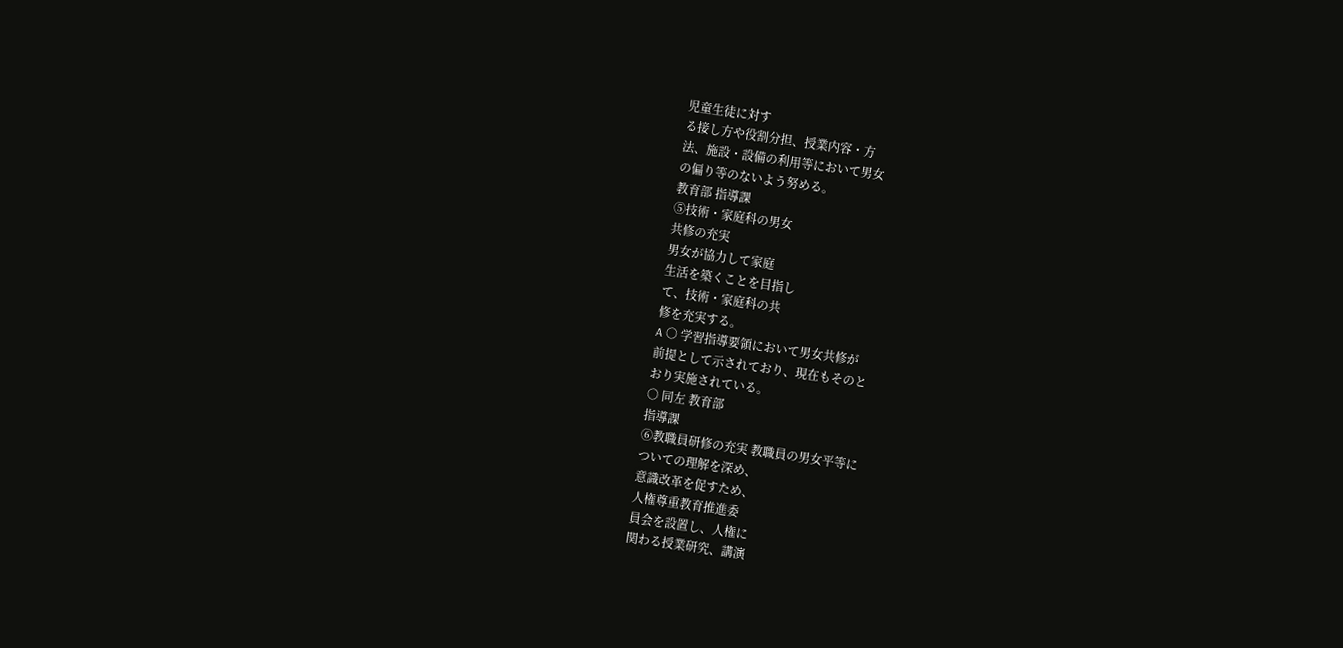児童生徒に対す
る接し方や役割分担、授業内容・方
法、施設・設備の利用等において男女
の偏り等のないよう努める。
教育部 指導課
⑤技術・家庭科の男女
共修の充実
男女が協力して家庭
生活を築くことを目指し
て、技術・家庭科の共
修を充実する。
A ○ 学習指導要領において男女共修が
前提として示されており、現在もそのと
おり実施されている。
○ 同左 教育部
指導課
⑥教職員研修の充実 教職員の男女平等に
ついての理解を深め、
意識改革を促すため、
人権尊重教育推進委
員会を設置し、人権に
関わる授業研究、講演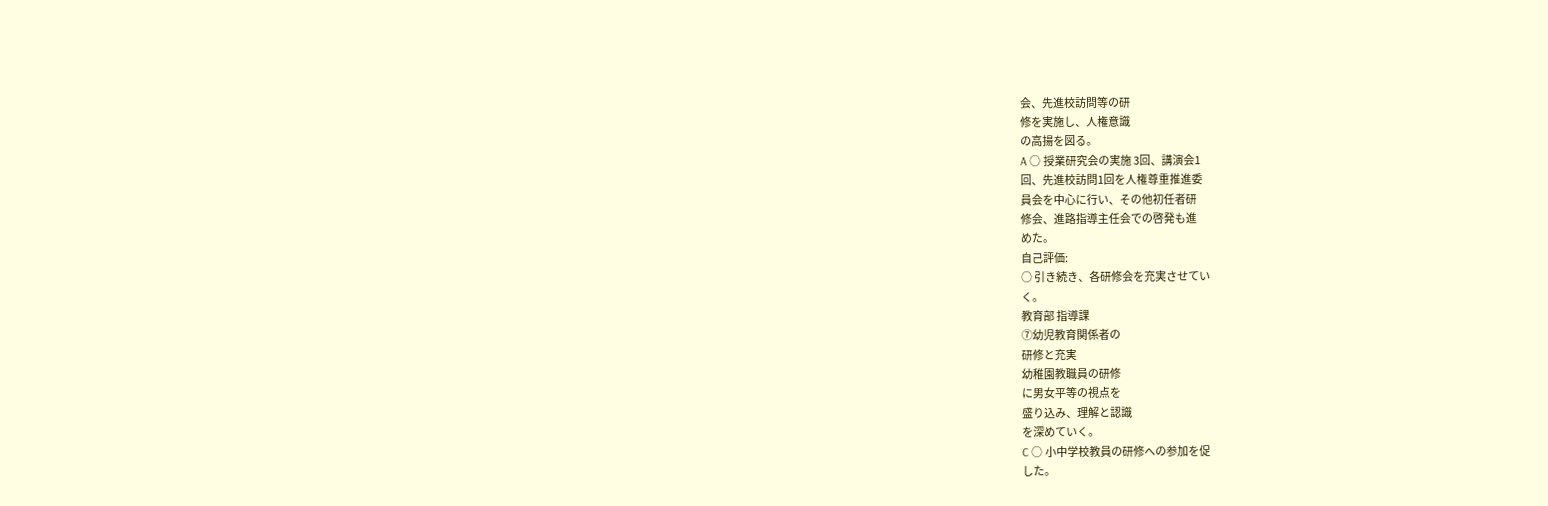会、先進校訪問等の研
修を実施し、人権意識
の高揚を図る。
A ○ 授業研究会の実施 3回、講演会1
回、先進校訪問1回を人権尊重推進委
員会を中心に行い、その他初任者研
修会、進路指導主任会での啓発も進
めた。
自己評価:
○ 引き続き、各研修会を充実させてい
く。
教育部 指導課
⑦幼児教育関係者の
研修と充実
幼稚園教職員の研修
に男女平等の視点を
盛り込み、理解と認識
を深めていく。
C ○ 小中学校教員の研修への参加を促
した。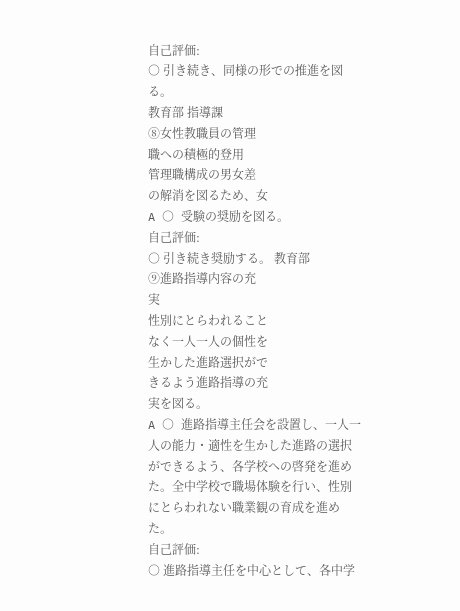自己評価:
○ 引き続き、同様の形での推進を図
る。
教育部 指導課
⑧女性教職員の管理
職への積極的登用
管理職構成の男女差
の解消を図るため、女
A ○ 受験の奨励を図る。
自己評価:
○ 引き続き奨励する。 教育部
⑨進路指導内容の充
実
性別にとらわれること
なく一人一人の個性を
生かした進路選択がで
きるよう進路指導の充
実を図る。
A ○ 進路指導主任会を設置し、一人一
人の能力・適性を生かした進路の選択
ができるよう、各学校への啓発を進め
た。全中学校で職場体験を行い、性別
にとらわれない職業観の育成を進め
た。
自己評価:
○ 進路指導主任を中心として、各中学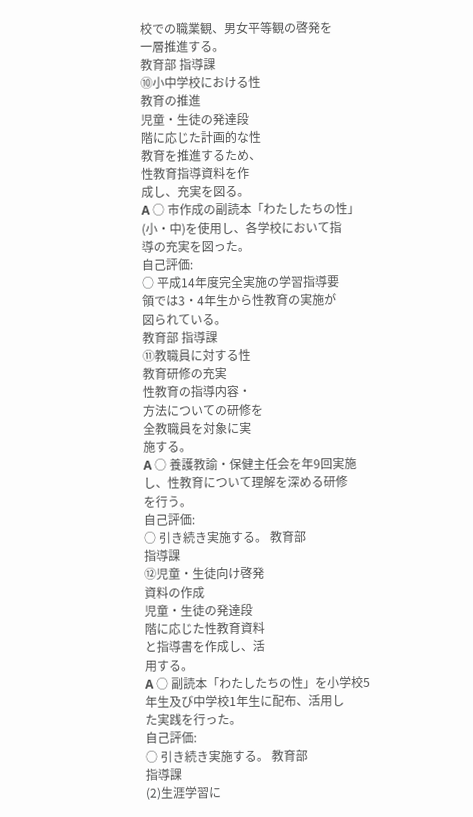校での職業観、男女平等観の啓発を
一層推進する。
教育部 指導課
⑩小中学校における性
教育の推進
児童・生徒の発達段
階に応じた計画的な性
教育を推進するため、
性教育指導資料を作
成し、充実を図る。
A ○ 市作成の副読本「わたしたちの性」
(小・中)を使用し、各学校において指
導の充実を図った。
自己評価:
○ 平成14年度完全実施の学習指導要
領では3・4年生から性教育の実施が
図られている。
教育部 指導課
⑪教職員に対する性
教育研修の充実
性教育の指導内容・
方法についての研修を
全教職員を対象に実
施する。
A ○ 養護教諭・保健主任会を年9回実施
し、性教育について理解を深める研修
を行う。
自己評価:
○ 引き続き実施する。 教育部
指導課
⑫児童・生徒向け啓発
資料の作成
児童・生徒の発達段
階に応じた性教育資料
と指導書を作成し、活
用する。
A ○ 副読本「わたしたちの性」を小学校5
年生及び中学校1年生に配布、活用し
た実践を行った。
自己評価:
○ 引き続き実施する。 教育部
指導課
(2)生涯学習に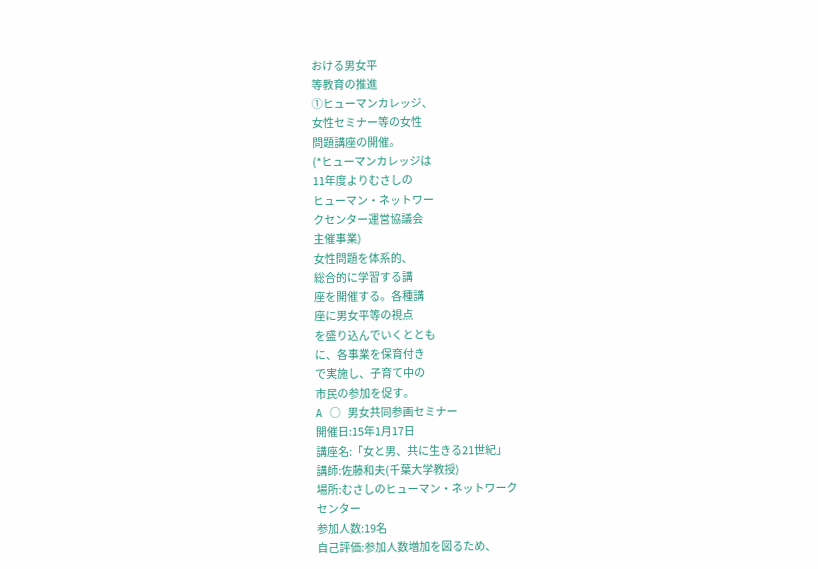おける男女平
等教育の推進
①ヒューマンカレッジ、
女性セミナー等の女性
問題講座の開催。
(*ヒューマンカレッジは
11年度よりむさしの
ヒューマン・ネットワー
クセンター運営協議会
主催事業)
女性問題を体系的、
総合的に学習する講
座を開催する。各種講
座に男女平等の視点
を盛り込んでいくととも
に、各事業を保育付き
で実施し、子育て中の
市民の参加を促す。
A ○ 男女共同参画セミナー
開催日:15年1月17日
講座名:「女と男、共に生きる21世紀」
講師:佐藤和夫(千葉大学教授)
場所:むさしのヒューマン・ネットワーク
センター
参加人数:19名
自己評価:参加人数増加を図るため、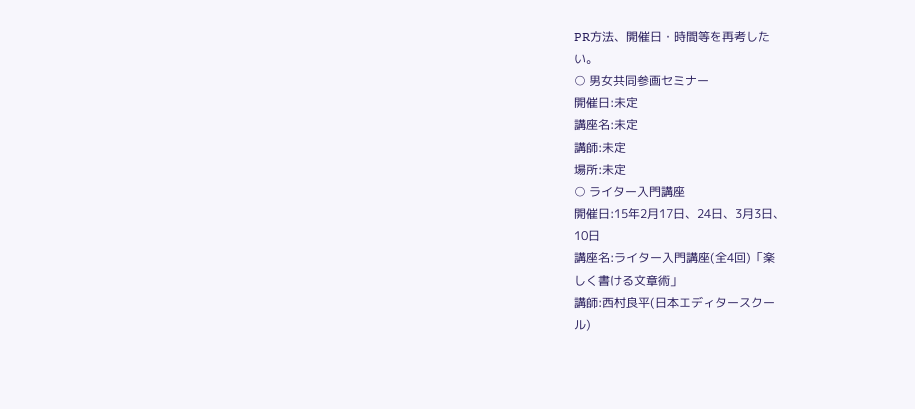PR方法、開催日・時間等を再考した
い。
○ 男女共同参画セミナー
開催日:未定
講座名:未定
講師:未定
場所:未定
○ ライター入門講座
開催日:15年2月17日、24日、3月3日、
10日
講座名:ライター入門講座(全4回)「楽
しく書ける文章術」
講師:西村良平(日本エディタースクー
ル)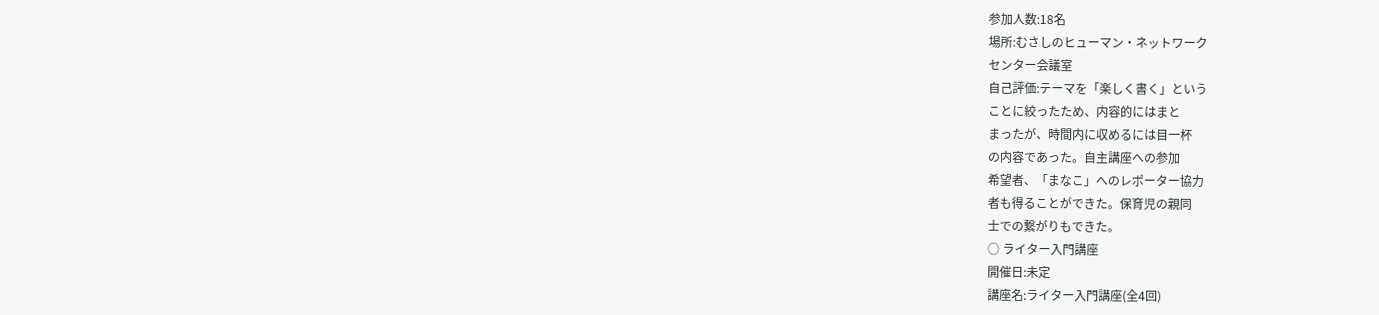参加人数:18名
場所:むさしのヒューマン・ネットワーク
センター会議室
自己評価:テーマを「楽しく書く」という
ことに絞ったため、内容的にはまと
まったが、時間内に収めるには目一杯
の内容であった。自主講座への参加
希望者、「まなこ」へのレポーター協力
者も得ることができた。保育児の親同
士での繋がりもできた。
○ ライター入門講座
開催日:未定
講座名:ライター入門講座(全4回)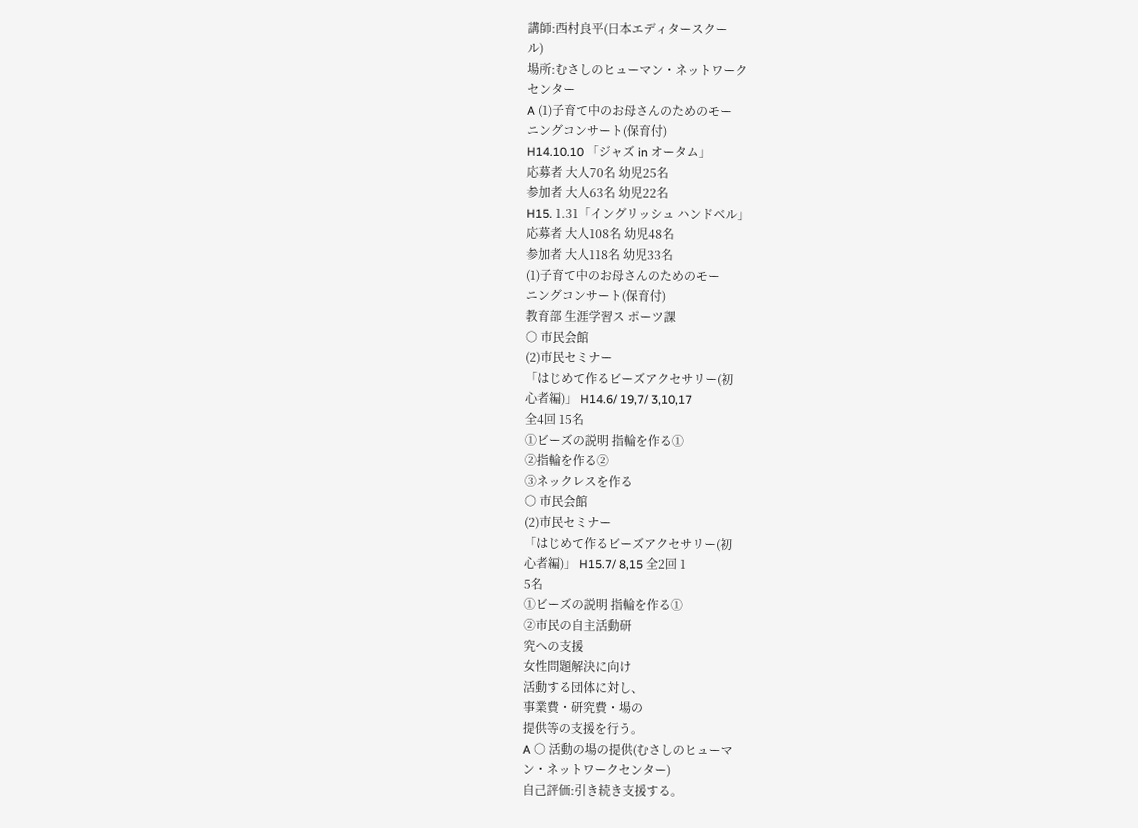講師:西村良平(日本エディタースクー
ル)
場所:むさしのヒューマン・ネットワーク
センター
A (1)子育て中のお母さんのためのモー
ニングコンサート(保育付)
H14.10.10 「ジャズ in オータム」
応募者 大人70名 幼児25名
参加者 大人63名 幼児22名
H15. 1.31「イングリッシュ ハンドベル」
応募者 大人108名 幼児48名
参加者 大人118名 幼児33名
(1)子育て中のお母さんのためのモー
ニングコンサート(保育付)
教育部 生涯学習ス ポーツ課
○ 市民会館
(2)市民セミナー
「はじめて作るビーズアクセサリー(初
心者編)」 H14.6/ 19,7/ 3,10,17
全4回 15名
①ビーズの説明 指輪を作る①
②指輪を作る②
③ネックレスを作る
○ 市民会館
(2)市民セミナー
「はじめて作るビーズアクセサリー(初
心者編)」 H15.7/ 8,15 全2回 1
5名
①ビーズの説明 指輪を作る①
②市民の自主活動研
究への支援
女性問題解決に向け
活動する団体に対し、
事業費・研究費・場の
提供等の支援を行う。
A ○ 活動の場の提供(むさしのヒューマ
ン・ネットワークセンター)
自己評価:引き続き支援する。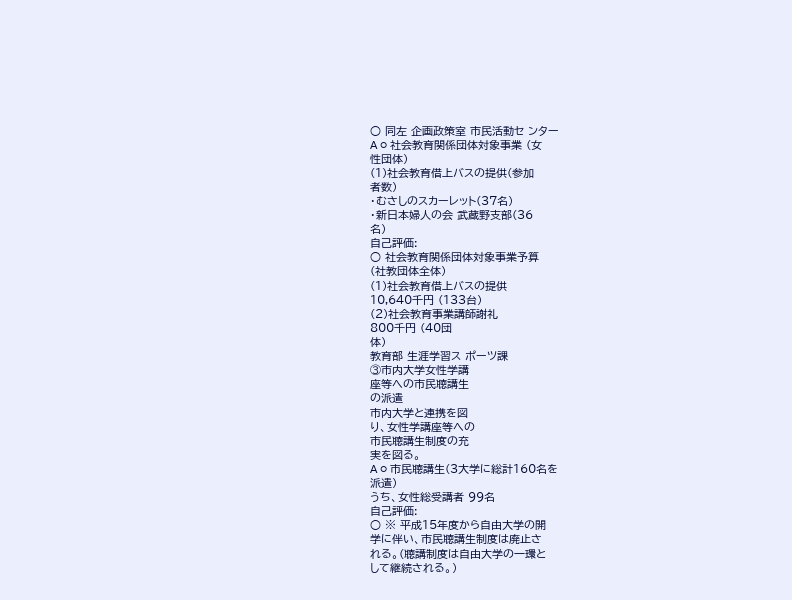○ 同左 企画政策室 市民活動セ ンター
A ○ 社会教育関係団体対象事業 (女
性団体)
(1)社会教育借上バスの提供(参加
者数)
・むさしのスカーレット(37名)
・新日本婦人の会 武蔵野支部(36
名)
自己評価:
○ 社会教育関係団体対象事業予算
(社教団体全体)
(1)社会教育借上バスの提供
10,640千円 (133台)
(2)社会教育事業講師謝礼
800千円 (40団
体)
教育部 生涯学習ス ポーツ課
③市内大学女性学講
座等への市民聴講生
の派遣
市内大学と連携を図
り、女性学講座等への
市民聴講生制度の充
実を図る。
A ○ 市民聴講生(3大学に総計160名を
派遣)
うち、女性総受講者 99名
自己評価:
○ ※ 平成15年度から自由大学の開
学に伴い、市民聴講生制度は廃止さ
れる。(聴講制度は自由大学の一環と
して継続される。)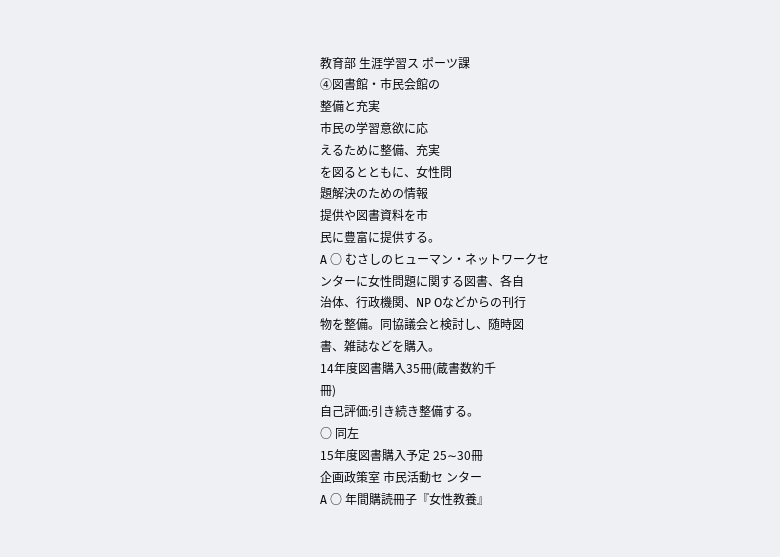教育部 生涯学習ス ポーツ課
④図書館・市民会館の
整備と充実
市民の学習意欲に応
えるために整備、充実
を図るとともに、女性問
題解決のための情報
提供や図書資料を市
民に豊富に提供する。
A ○ むさしのヒューマン・ネットワークセ
ンターに女性問題に関する図書、各自
治体、行政機関、NP Oなどからの刊行
物を整備。同協議会と検討し、随時図
書、雑誌などを購入。
14年度図書購入35冊(蔵書数約千
冊)
自己評価:引き続き整備する。
○ 同左
15年度図書購入予定 25∼30冊
企画政策室 市民活動セ ンター
A ○ 年間購読冊子『女性教養』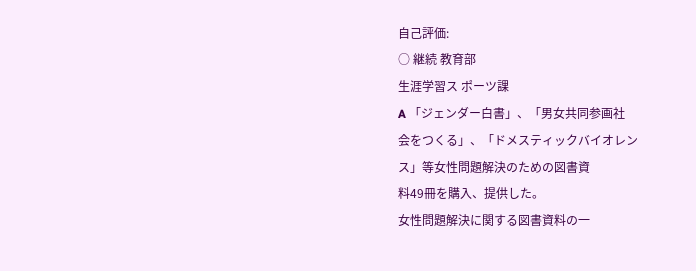自己評価:
○ 継続 教育部
生涯学習ス ポーツ課
A 「ジェンダー白書」、「男女共同参画社
会をつくる」、「ドメスティックバイオレン
ス」等女性問題解決のための図書資
料49冊を購入、提供した。
女性問題解決に関する図書資料の一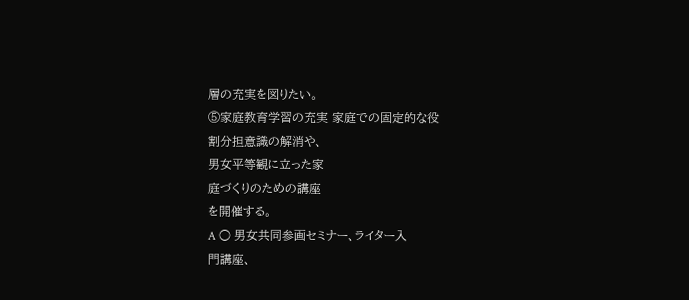層の充実を図りたい。
⑤家庭教育学習の充実 家庭での固定的な役
割分担意識の解消や、
男女平等観に立った家
庭づくりのための講座
を開催する。
A ○ 男女共同参画セミナー、ライター入
門講座、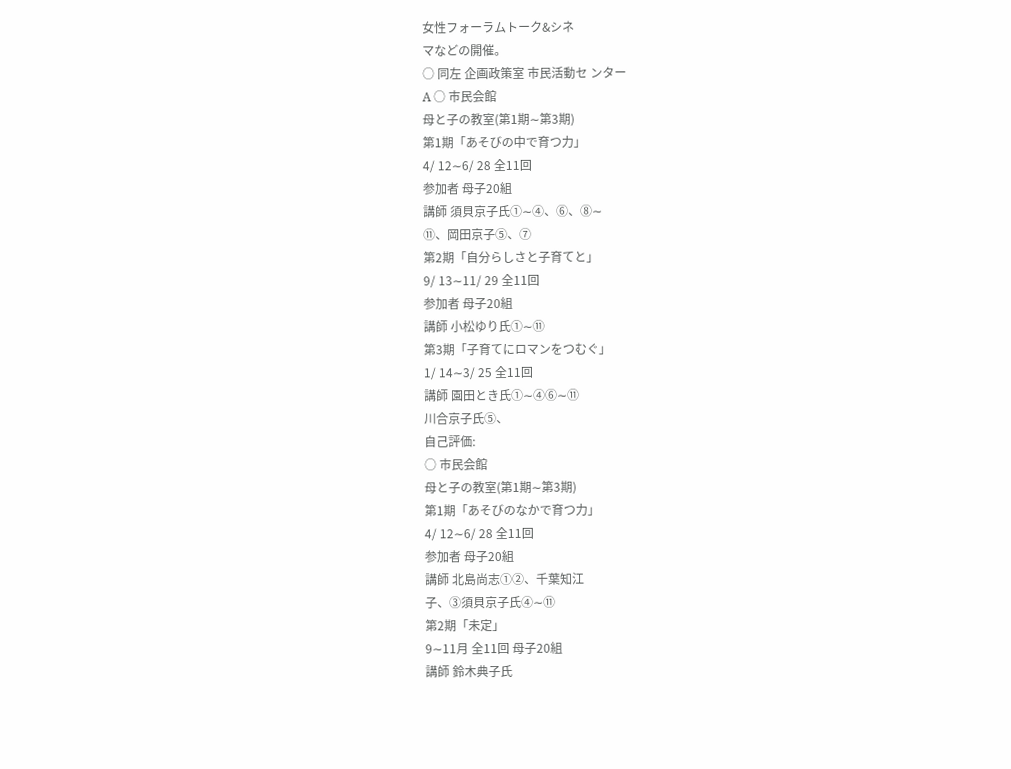女性フォーラムトーク&シネ
マなどの開催。
○ 同左 企画政策室 市民活動セ ンター
A ○ 市民会館
母と子の教室(第1期∼第3期)
第1期「あそびの中で育つ力」
4/ 12∼6/ 28 全11回
参加者 母子20組
講師 須貝京子氏①∼④、⑥、⑧∼
⑪、岡田京子⑤、⑦
第2期「自分らしさと子育てと」
9/ 13∼11/ 29 全11回
参加者 母子20組
講師 小松ゆり氏①∼⑪
第3期「子育てにロマンをつむぐ」
1/ 14∼3/ 25 全11回
講師 園田とき氏①∼④⑥∼⑪
川合京子氏⑤、
自己評価:
○ 市民会館
母と子の教室(第1期∼第3期)
第1期「あそびのなかで育つ力」
4/ 12∼6/ 28 全11回
参加者 母子20組
講師 北島尚志①②、千葉知江
子、③須貝京子氏④∼⑪
第2期「未定」
9∼11月 全11回 母子20組
講師 鈴木典子氏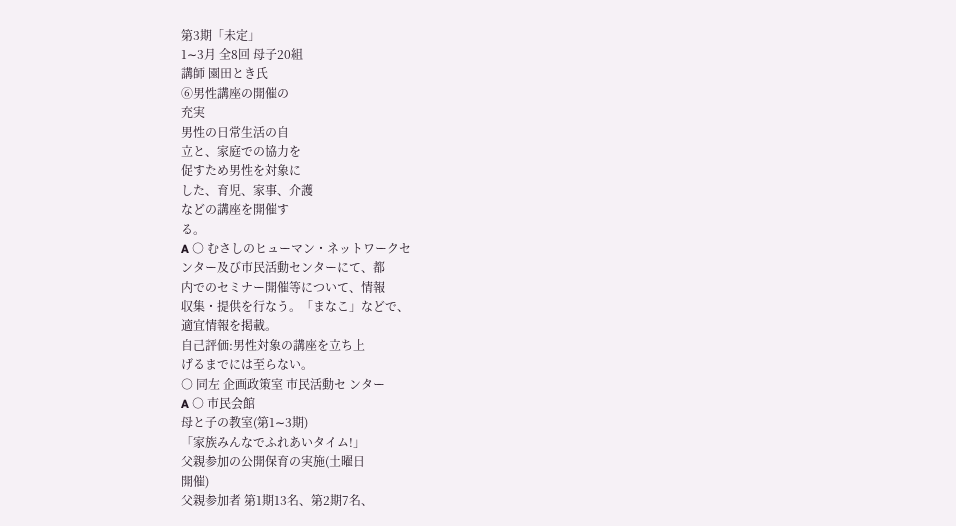第3期「未定」
1∼3月 全8回 母子20組
講師 園田とき氏
⑥男性講座の開催の
充実
男性の日常生活の自
立と、家庭での協力を
促すため男性を対象に
した、育児、家事、介護
などの講座を開催す
る。
A ○ むさしのヒューマン・ネットワークセ
ンター及び市民活動センターにて、都
内でのセミナー開催等について、情報
収集・提供を行なう。「まなこ」などで、
適宜情報を掲載。
自己評価:男性対象の講座を立ち上
げるまでには至らない。
○ 同左 企画政策室 市民活動セ ンター
A ○ 市民会館
母と子の教室(第1∼3期)
「家族みんなでふれあいタイム!」
父親参加の公開保育の実施(土曜日
開催)
父親参加者 第1期13名、第2期7名、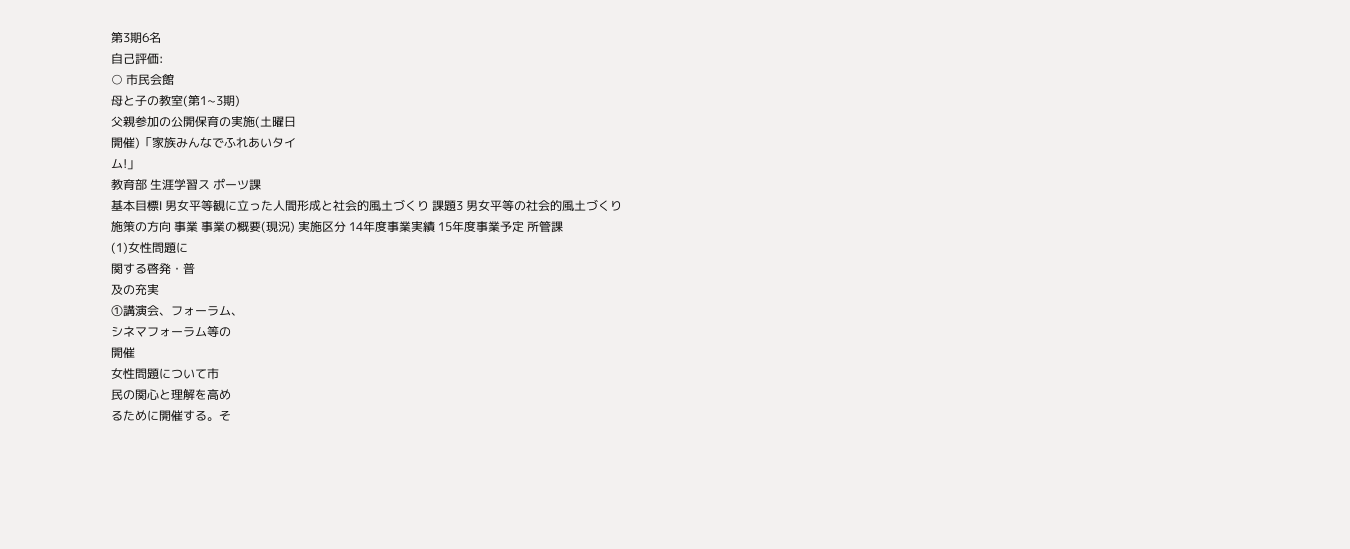第3期6名
自己評価:
○ 市民会館
母と子の教室(第1∼3期)
父親参加の公開保育の実施(土曜日
開催)「家族みんなでふれあいタイ
ム!」
教育部 生涯学習ス ポーツ課
基本目標Ⅰ 男女平等観に立った人間形成と社会的風土づくり 課題3 男女平等の社会的風土づくり
施策の方向 事業 事業の概要(現況) 実施区分 14年度事業実績 15年度事業予定 所管課
(1)女性問題に
関する啓発・普
及の充実
①講演会、フォーラム、
シネマフォーラム等の
開催
女性問題について市
民の関心と理解を高め
るために開催する。そ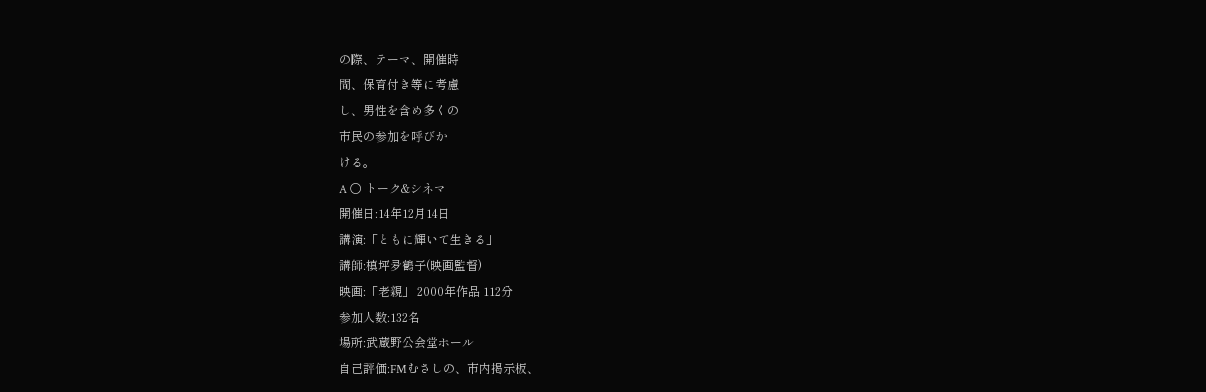の際、テーマ、開催時
間、保育付き等に考慮
し、男性を含め多くの
市民の参加を呼びか
ける。
A ○ トーク&シネマ
開催日:14年12月14日
講演:「ともに輝いて生きる」
講師:槙坪夛鶴子(映画監督)
映画:「老親」 2000年作品 112分
参加人数:132名
場所:武蔵野公会堂ホール
自己評価:FMむさしの、市内掲示板、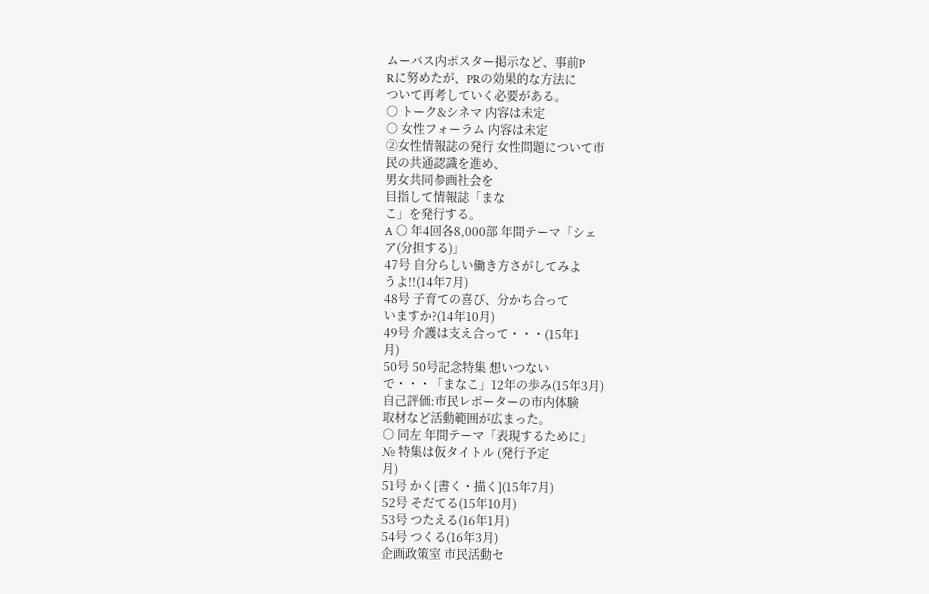ムーバス内ポスター掲示など、事前P
Rに努めたが、PRの効果的な方法に
ついて再考していく必要がある。
○ トーク&シネマ 内容は未定
○ 女性フォーラム 内容は未定
②女性情報誌の発行 女性問題について市
民の共通認識を進め、
男女共同参画社会を
目指して情報誌「まな
こ」を発行する。
A ○ 年4回各8,000部 年間テーマ「シェ
ア(分担する)」
47号 自分らしい働き方さがしてみよ
うよ!!(14年7月)
48号 子育ての喜び、分かち合って
いますか?(14年10月)
49号 介護は支え合って・・・(15年1
月)
50号 50号記念特集 想いつない
で・・・「まなこ」12年の歩み(15年3月)
自己評価:市民レポーターの市内体験
取材など活動範囲が広まった。
○ 同左 年間テーマ「表現するために」
№ 特集は仮タイトル (発行予定
月)
51号 かく[書く・描く](15年7月)
52号 そだてる(15年10月)
53号 つたえる(16年1月)
54号 つくる(16年3月)
企画政策室 市民活動セ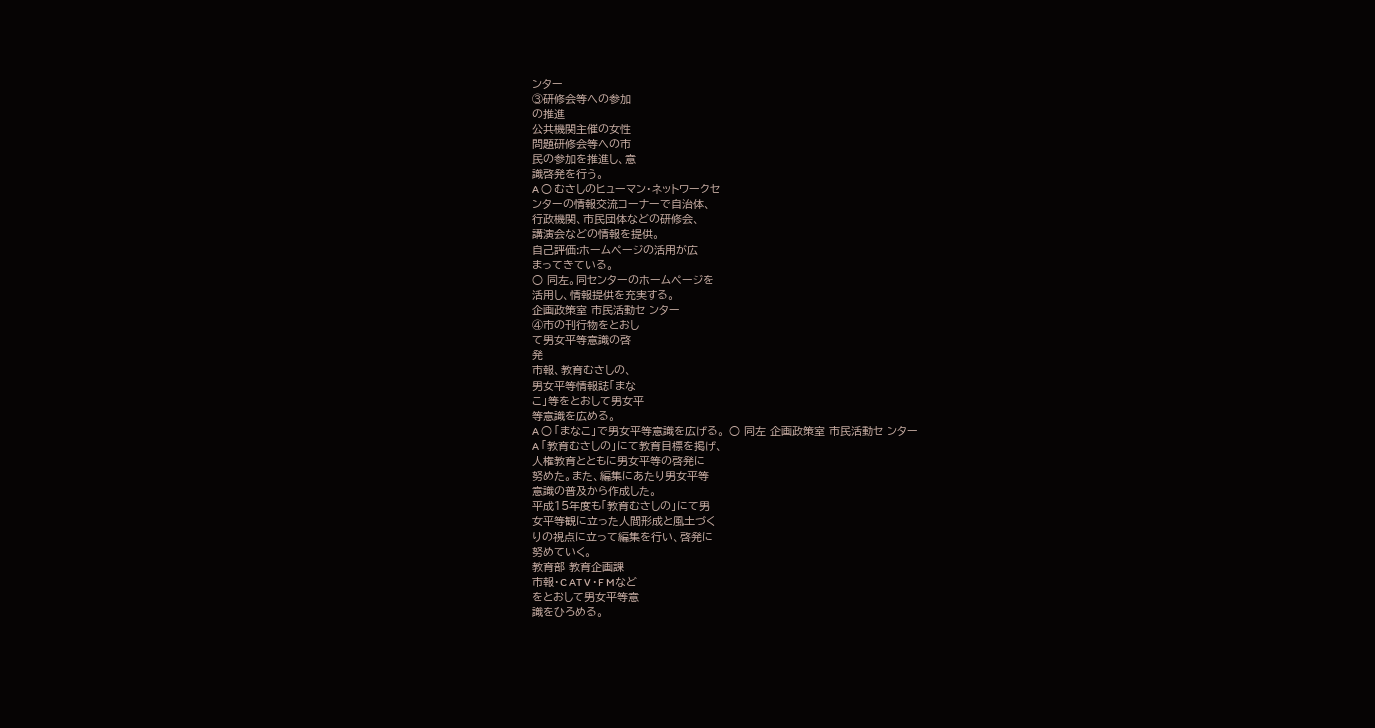ンター
③研修会等への参加
の推進
公共機関主催の女性
問題研修会等への市
民の参加を推進し、意
識啓発を行う。
A ○ むさしのヒューマン・ネットワークセ
ンターの情報交流コーナーで自治体、
行政機関、市民団体などの研修会、
講演会などの情報を提供。
自己評価:ホームページの活用が広
まってきている。
○ 同左。同センターのホームページを
活用し、情報提供を充実する。
企画政策室 市民活動セ ンター
④市の刊行物をとおし
て男女平等意識の啓
発
市報、教育むさしの、
男女平等情報誌「まな
こ」等をとおして男女平
等意識を広める。
A ○ 「まなこ」で男女平等意識を広げる。 ○ 同左 企画政策室 市民活動セ ンター
A 「教育むさしの」にて教育目標を掲げ、
人権教育とともに男女平等の啓発に
努めた。また、編集にあたり男女平等
意識の普及から作成した。
平成15年度も「教育むさしの」にて男
女平等観に立った人間形成と風土づく
りの視点に立って編集を行い、啓発に
努めていく。
教育部 教育企画課
市報・C AT V ・F Mなど
をとおして男女平等意
識をひろめる。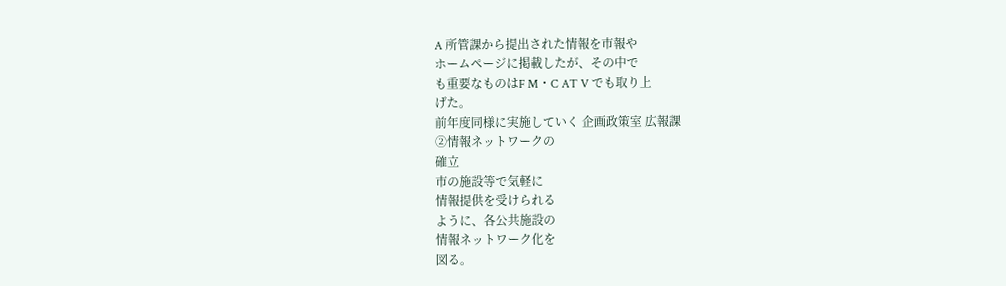A 所管課から提出された情報を市報や
ホームページに掲載したが、その中で
も重要なものはF M・C AT V でも取り上
げた。
前年度同様に実施していく 企画政策室 広報課
②情報ネットワークの
確立
市の施設等で気軽に
情報提供を受けられる
ように、各公共施設の
情報ネットワーク化を
図る。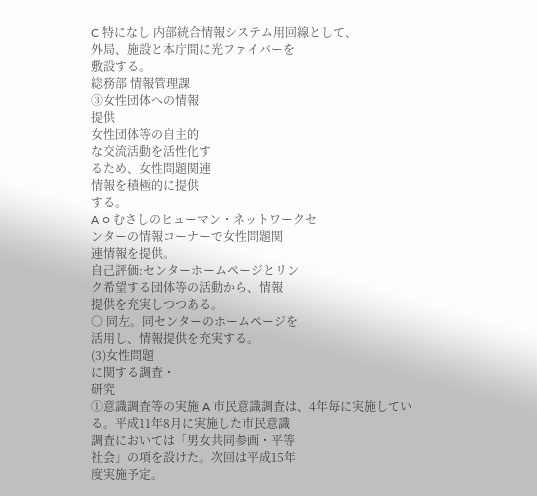C 特になし 内部統合情報システム用回線として、
外局、施設と本庁間に光ファイバーを
敷設する。
総務部 情報管理課
③女性団体への情報
提供
女性団体等の自主的
な交流活動を活性化す
るため、女性問題関連
情報を積極的に提供
する。
A ○ むさしのヒューマン・ネットワークセ
ンターの情報コーナーで女性問題関
連情報を提供。
自己評価:センターホームページとリン
ク希望する団体等の活動から、情報
提供を充実しつつある。
○ 同左。同センターのホームページを
活用し、情報提供を充実する。
(3)女性問題
に関する調査・
研究
①意識調査等の実施 A 市民意識調査は、4年毎に実施してい
る。平成11年8月に実施した市民意識
調査においては「男女共同参画・平等
社会」の項を設けた。次回は平成15年
度実施予定。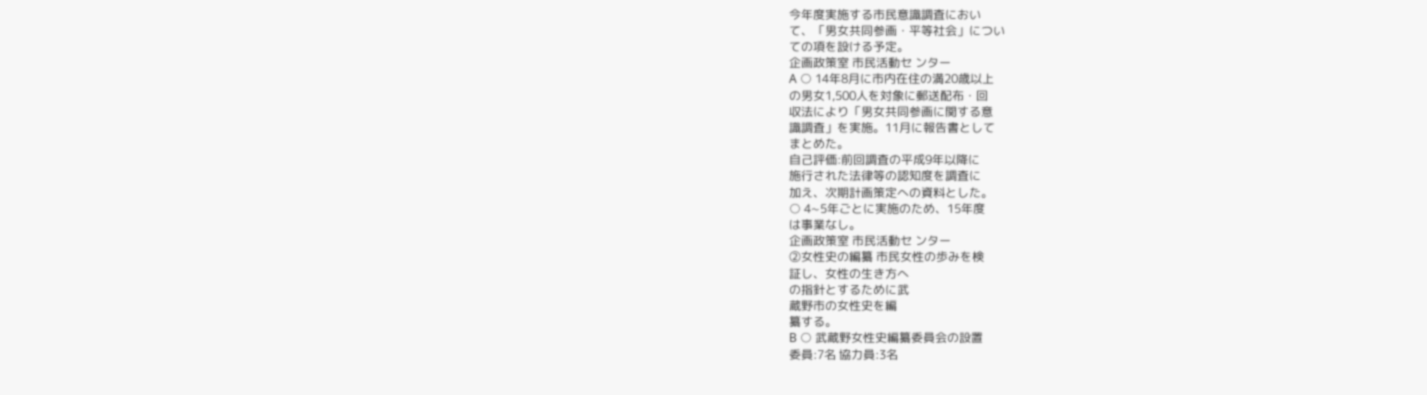今年度実施する市民意識調査におい
て、「男女共同参画・平等社会」につい
ての項を設ける予定。
企画政策室 市民活動セ ンター
A ○ 14年8月に市内在住の満20歳以上
の男女1,500人を対象に郵送配布・回
収法により「男女共同参画に関する意
識調査」を実施。11月に報告書として
まとめた。
自己評価:前回調査の平成9年以降に
施行された法律等の認知度を調査に
加え、次期計画策定への資料とした。
○ 4∼5年ごとに実施のため、15年度
は事業なし。
企画政策室 市民活動セ ンター
②女性史の編纂 市民女性の歩みを検
証し、女性の生き方へ
の指針とするために武
蔵野市の女性史を編
纂する。
B ○ 武蔵野女性史編纂委員会の設置
委員:7名 協力員:3名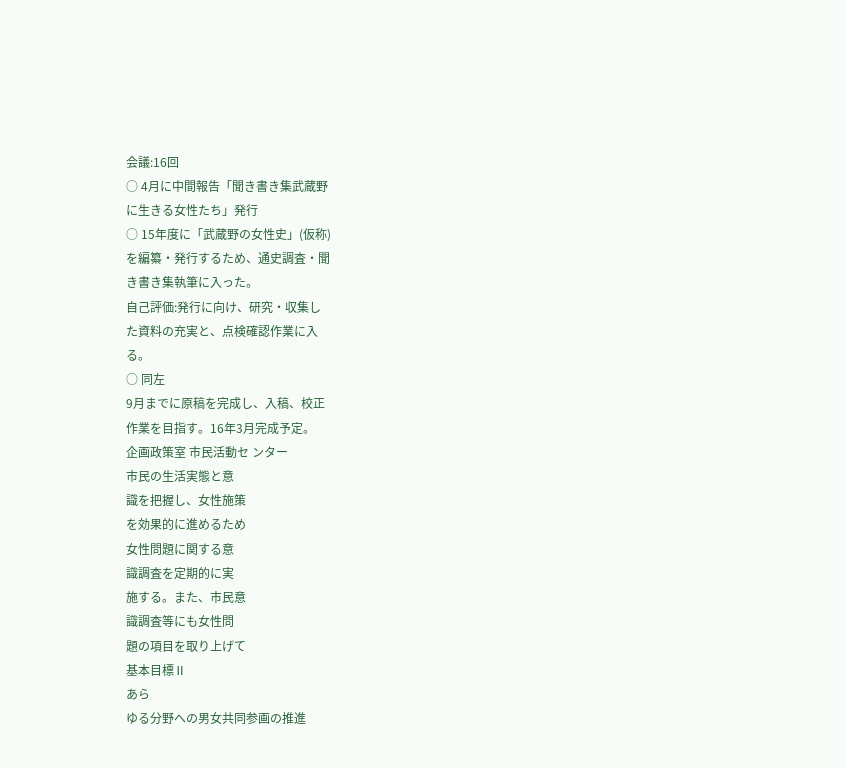会議:16回
○ 4月に中間報告「聞き書き集武蔵野
に生きる女性たち」発行
○ 15年度に「武蔵野の女性史」(仮称)
を編纂・発行するため、通史調査・聞
き書き集執筆に入った。
自己評価:発行に向け、研究・収集し
た資料の充実と、点検確認作業に入
る。
○ 同左
9月までに原稿を完成し、入稿、校正
作業を目指す。16年3月完成予定。
企画政策室 市民活動セ ンター
市民の生活実態と意
識を把握し、女性施策
を効果的に進めるため
女性問題に関する意
識調査を定期的に実
施する。また、市民意
識調査等にも女性問
題の項目を取り上げて
基本目標Ⅱ
あら
ゆる分野への男女共同参画の推進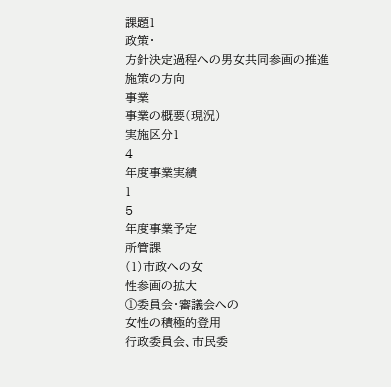課題1
政策・
方針決定過程への男女共同参画の推進
施策の方向
事業
事業の概要(現況)
実施区分1
4
年度事業実績
1
5
年度事業予定
所管課
(1)市政への女
性参画の拡大
①委員会・審議会への
女性の積極的登用
行政委員会、市民委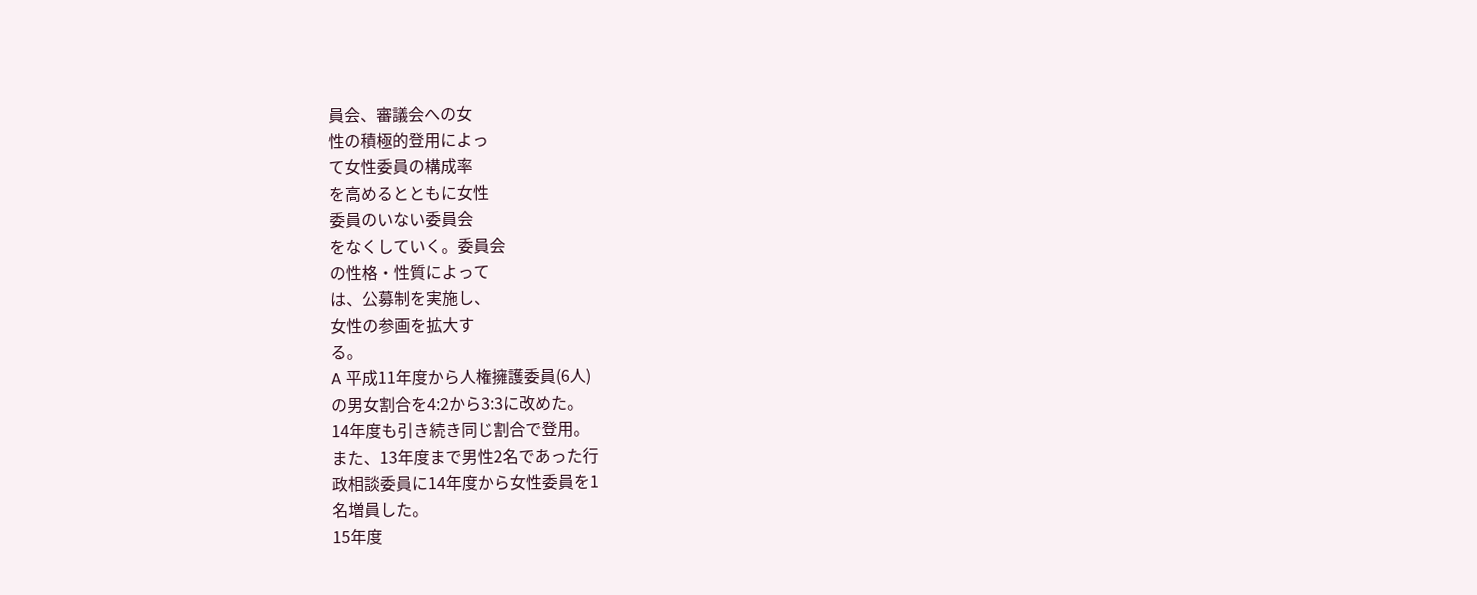員会、審議会への女
性の積極的登用によっ
て女性委員の構成率
を高めるとともに女性
委員のいない委員会
をなくしていく。委員会
の性格・性質によって
は、公募制を実施し、
女性の参画を拡大す
る。
A 平成11年度から人権擁護委員(6人)
の男女割合を4:2から3:3に改めた。
14年度も引き続き同じ割合で登用。
また、13年度まで男性2名であった行
政相談委員に14年度から女性委員を1
名増員した。
15年度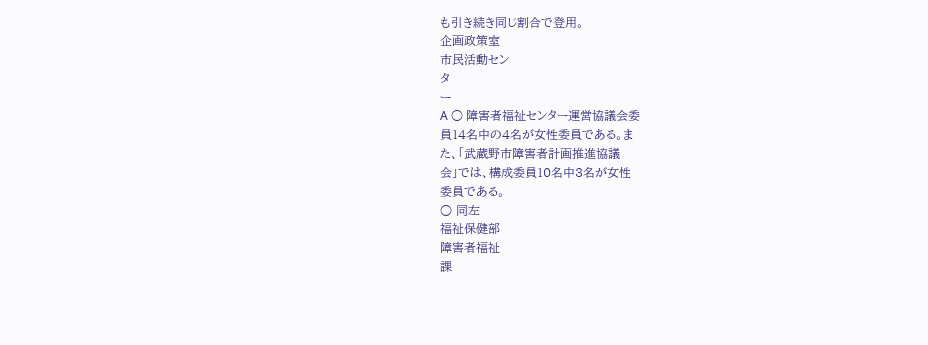も引き続き同じ割合で登用。
企画政策室
市民活動セン
タ
ー
A ○ 障害者福祉センター運営協議会委
員14名中の4名が女性委員である。ま
た、「武蔵野市障害者計画推進協議
会」では、構成委員10名中3名が女性
委員である。
○ 同左
福祉保健部
障害者福祉
課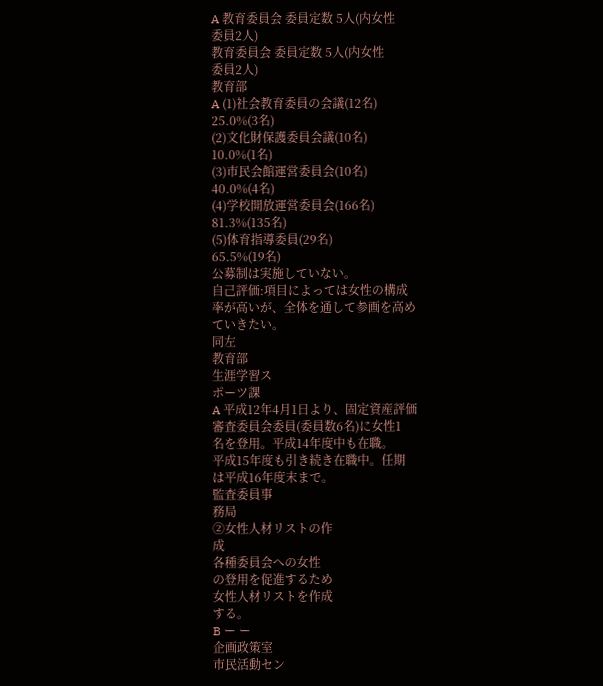A 教育委員会 委員定数 5人(内女性
委員2人)
教育委員会 委員定数 5人(内女性
委員2人)
教育部
A (1)社会教育委員の会議(12名)
25.0%(3名)
(2)文化財保護委員会議(10名)
10.0%(1名)
(3)市民会館運営委員会(10名)
40.0%(4名)
(4)学校開放運営委員会(166名)
81.3%(135名)
(5)体育指導委員(29名)
65.5%(19名)
公募制は実施していない。
自己評価:項目によっては女性の構成
率が高いが、全体を通して参画を高め
ていきたい。
同左
教育部
生涯学習ス
ポーツ課
A 平成12年4月1日より、固定資産評価
審査委員会委員(委員数6名)に女性1
名を登用。平成14年度中も在職。
平成15年度も引き続き在職中。任期
は平成16年度末まで。
監査委員事
務局
②女性人材リストの作
成
各種委員会への女性
の登用を促進するため
女性人材リストを作成
する。
B ー ー
企画政策室
市民活動セン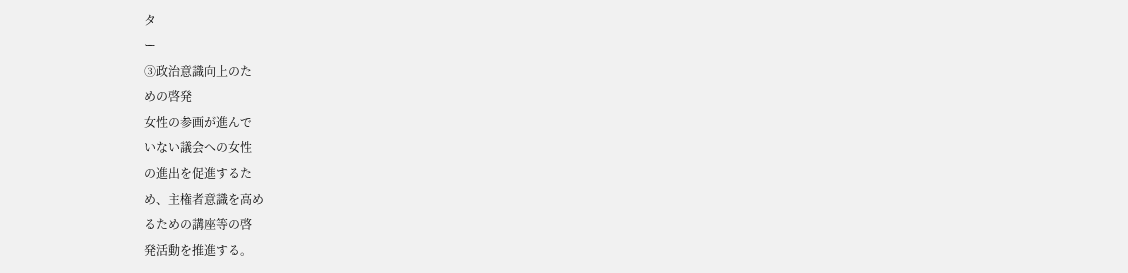タ
ー
③政治意識向上のた
めの啓発
女性の参画が進んで
いない議会への女性
の進出を促進するた
め、主権者意識を高め
るための講座等の啓
発活動を推進する。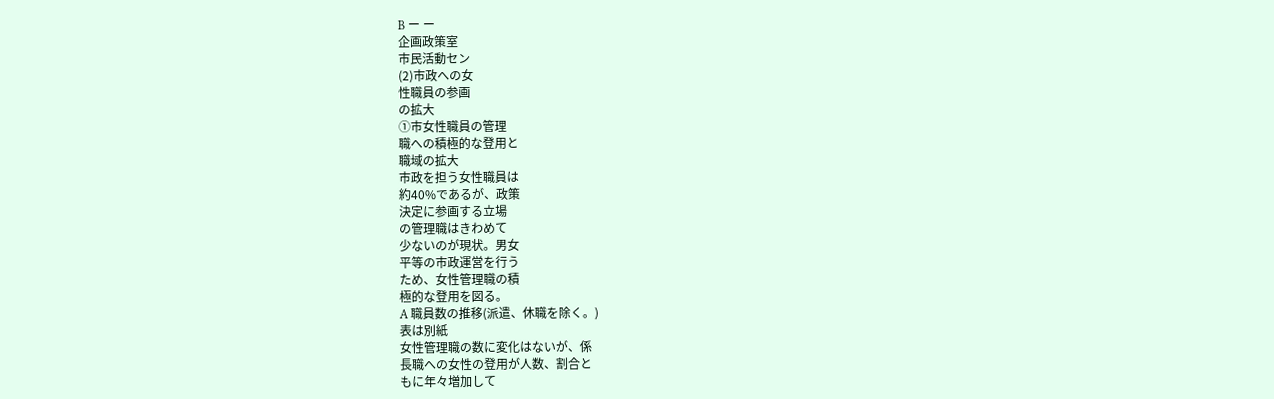B ー ー
企画政策室
市民活動セン
(2)市政への女
性職員の参画
の拡大
①市女性職員の管理
職への積極的な登用と
職域の拡大
市政を担う女性職員は
約40%であるが、政策
決定に参画する立場
の管理職はきわめて
少ないのが現状。男女
平等の市政運営を行う
ため、女性管理職の積
極的な登用を図る。
A 職員数の推移(派遣、休職を除く。)
表は別紙
女性管理職の数に変化はないが、係
長職への女性の登用が人数、割合と
もに年々増加して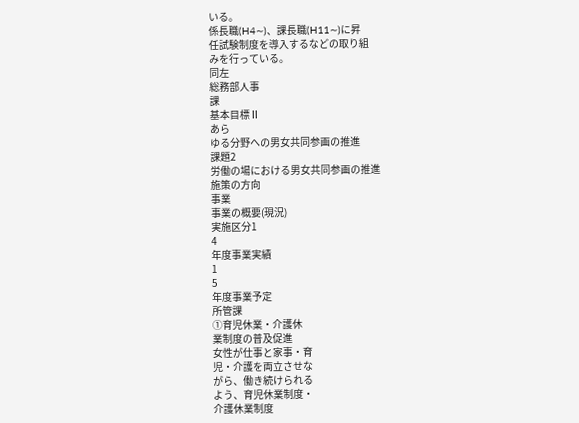いる。
係長職(H4∼)、課長職(H11∼)に昇
任試験制度を導入するなどの取り組
みを行っている。
同左
総務部人事
課
基本目標Ⅱ
あら
ゆる分野への男女共同参画の推進
課題2
労働の場における男女共同参画の推進
施策の方向
事業
事業の概要(現況)
実施区分1
4
年度事業実績
1
5
年度事業予定
所管課
①育児休業・介護休
業制度の普及促進
女性が仕事と家事・育
児・介護を両立させな
がら、働き続けられる
よう、育児休業制度・
介護休業制度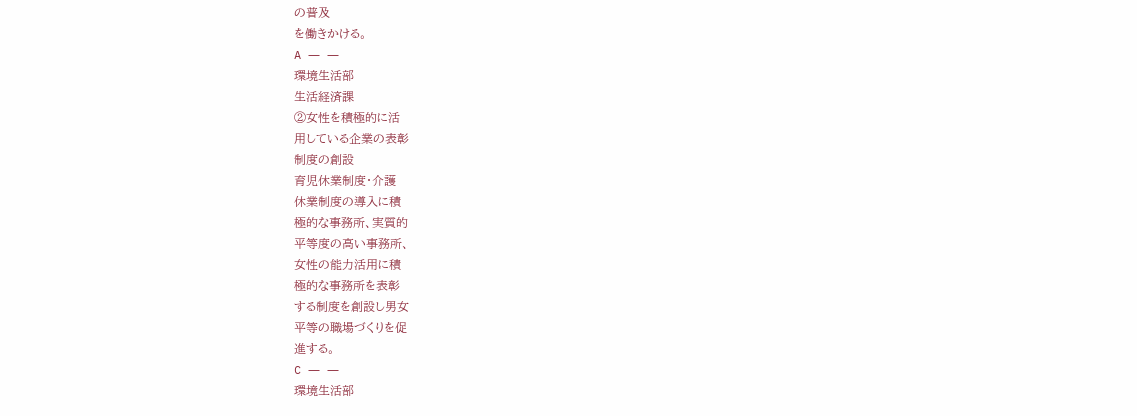の普及
を働きかける。
A ― ―
環境生活部
生活経済課
②女性を積極的に活
用している企業の表彰
制度の創設
育児休業制度・介護
休業制度の導入に積
極的な事務所、実質的
平等度の高い事務所、
女性の能力活用に積
極的な事務所を表彰
する制度を創設し男女
平等の職場づくりを促
進する。
C ― ―
環境生活部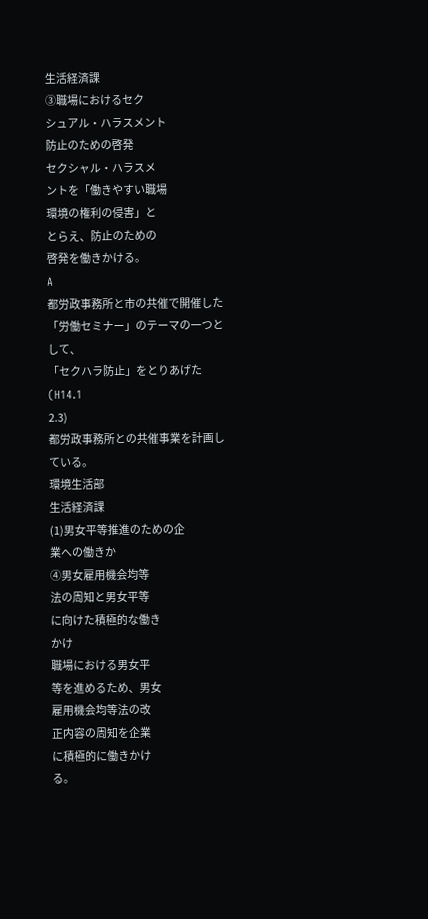生活経済課
③職場におけるセク
シュアル・ハラスメント
防止のための啓発
セクシャル・ハラスメ
ントを「働きやすい職場
環境の権利の侵害」と
とらえ、防止のための
啓発を働きかける。
A
都労政事務所と市の共催で開催した
「労働セミナー」のテーマの一つとして、
「セクハラ防止」をとりあげた(H14.1
2.3)
都労政事務所との共催事業を計画し
ている。
環境生活部
生活経済課
(1)男女平等推進のための企
業への働きか
④男女雇用機会均等
法の周知と男女平等
に向けた積極的な働き
かけ
職場における男女平
等を進めるため、男女
雇用機会均等法の改
正内容の周知を企業
に積極的に働きかけ
る。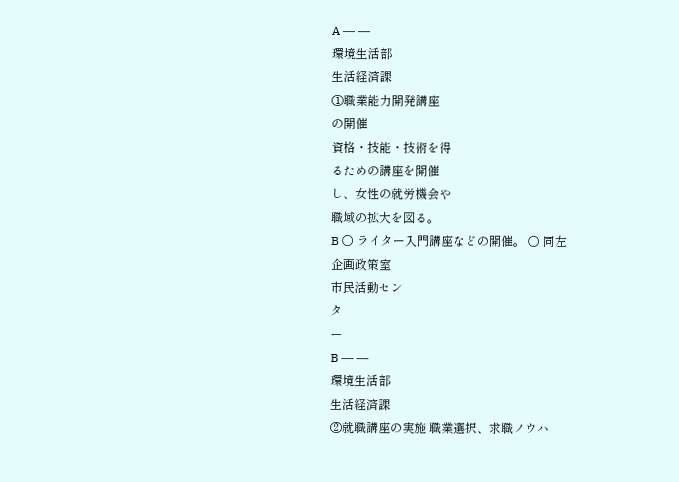A ― ―
環境生活部
生活経済課
①職業能力開発講座
の開催
資格・技能・技術を得
るための講座を開催
し、女性の就労機会や
職域の拡大を図る。
B ○ ライター入門講座などの開催。 ○ 同左
企画政策室
市民活動セン
タ
ー
B ― ―
環境生活部
生活経済課
②就職講座の実施 職業選択、求職ノウハ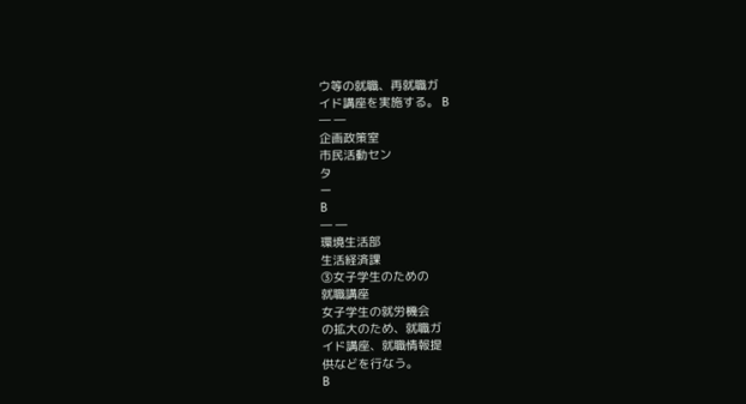ウ等の就職、再就職ガ
イド講座を実施する。 B
― ―
企画政策室
市民活動セン
タ
ー
B
― ―
環境生活部
生活経済課
③女子学生のための
就職講座
女子学生の就労機会
の拡大のため、就職ガ
イド講座、就職情報提
供などを行なう。
B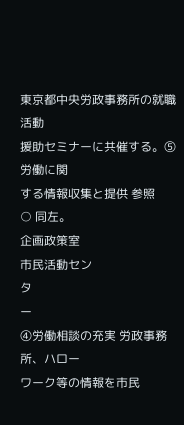東京都中央労政事務所の就職活動
援助セミナーに共催する。⑤労働に関
する情報収集と提供 参照
○ 同左。
企画政策室
市民活動セン
タ
ー
④労働相談の充実 労政事務所、ハロー
ワーク等の情報を市民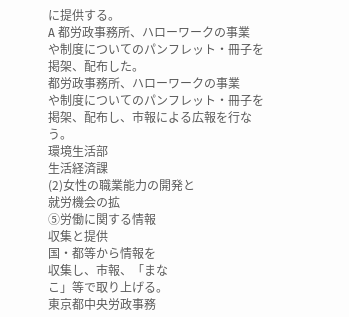に提供する。
A 都労政事務所、ハローワークの事業
や制度についてのパンフレット・冊子を
掲架、配布した。
都労政事務所、ハローワークの事業
や制度についてのパンフレット・冊子を
掲架、配布し、市報による広報を行な
う。
環境生活部
生活経済課
(2)女性の職業能力の開発と
就労機会の拡
⑤労働に関する情報
収集と提供
国・都等から情報を
収集し、市報、「まな
こ」等で取り上げる。
東京都中央労政事務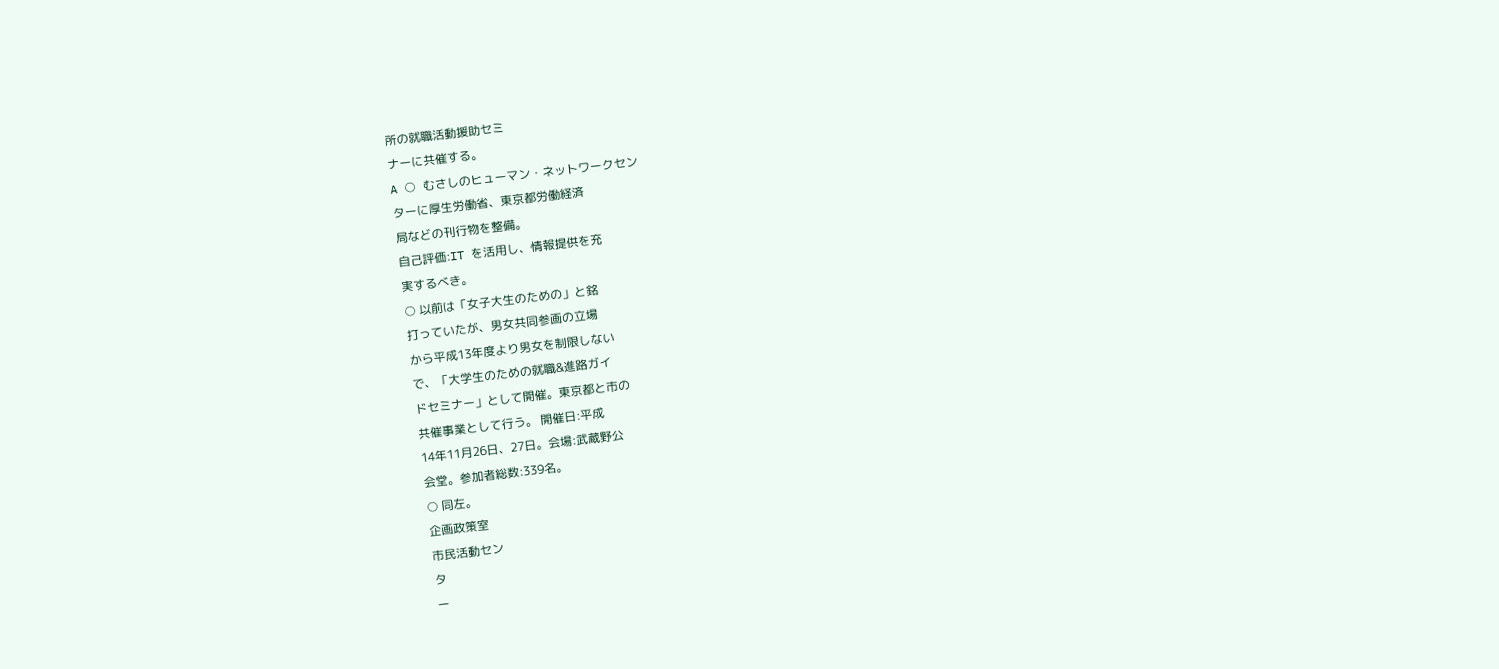所の就職活動援助セミ
ナーに共催する。
A ○ むさしのヒューマン・ネットワークセン
ターに厚生労働省、東京都労働経済
局などの刊行物を整備。
自己評価:IT を活用し、情報提供を充
実するべき。
○ 以前は「女子大生のための」と銘
打っていたが、男女共同参画の立場
から平成13年度より男女を制限しない
で、「大学生のための就職&進路ガイ
ドセミナー」として開催。東京都と市の
共催事業として行う。 開催日:平成
14年11月26日、27日。会場:武蔵野公
会堂。参加者総数:339名。
○ 同左。
企画政策室
市民活動セン
タ
ー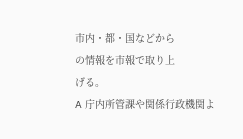市内・都・国などから
の情報を市報で取り上
げる。
A 庁内所管課や関係行政機関よ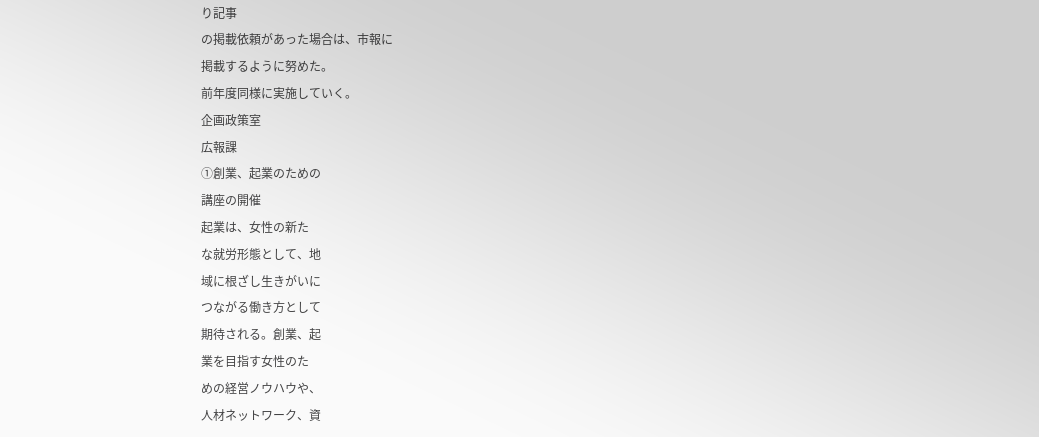り記事
の掲載依頼があった場合は、市報に
掲載するように努めた。
前年度同様に実施していく。
企画政策室
広報課
①創業、起業のための
講座の開催
起業は、女性の新た
な就労形態として、地
域に根ざし生きがいに
つながる働き方として
期待される。創業、起
業を目指す女性のた
めの経営ノウハウや、
人材ネットワーク、資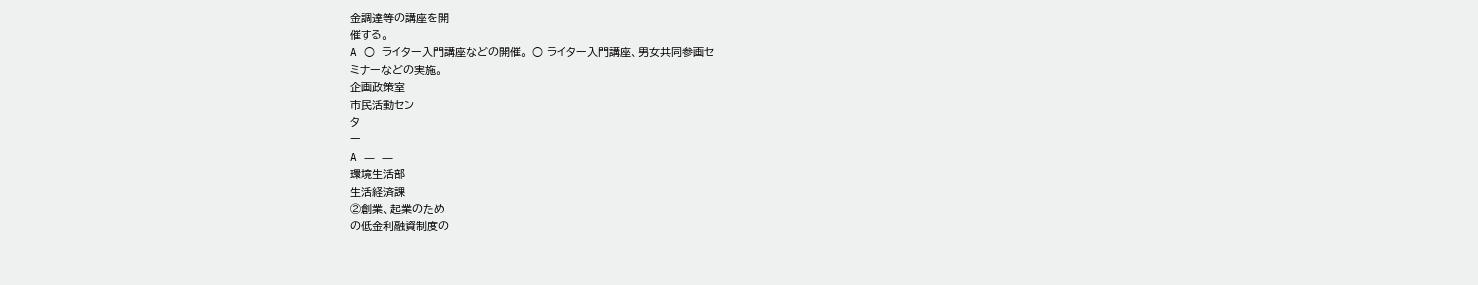金調達等の講座を開
催する。
A ○ ライター入門講座などの開催。 ○ ライター入門講座、男女共同参画セ
ミナーなどの実施。
企画政策室
市民活動セン
タ
ー
A ― ―
環境生活部
生活経済課
②創業、起業のため
の低金利融資制度の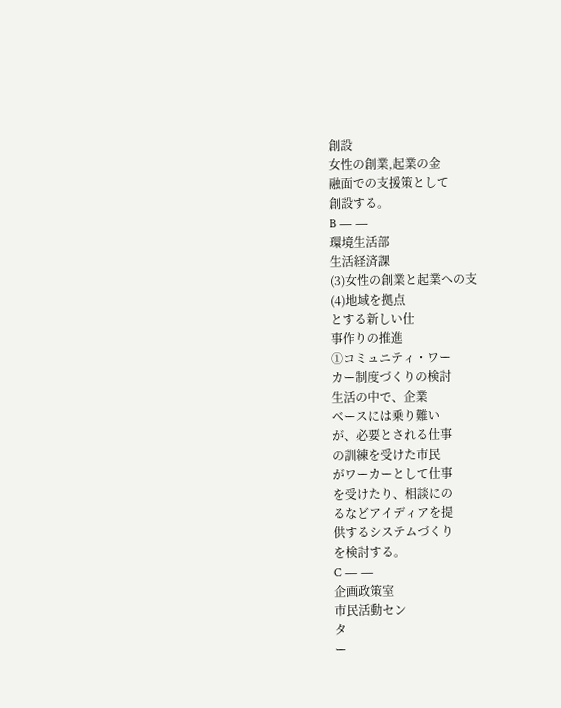創設
女性の創業,起業の金
融面での支援策として
創設する。
B ― ―
環境生活部
生活経済課
(3)女性の創業と起業への支
(4)地域を拠点
とする新しい仕
事作りの推進
①コミュニティ・ワー
カー制度づくりの検討
生活の中で、企業
ベースには乗り難い
が、必要とされる仕事
の訓練を受けた市民
がワーカーとして仕事
を受けたり、相談にの
るなどアイディアを提
供するシステムづくり
を検討する。
C ― ―
企画政策室
市民活動セン
タ
ー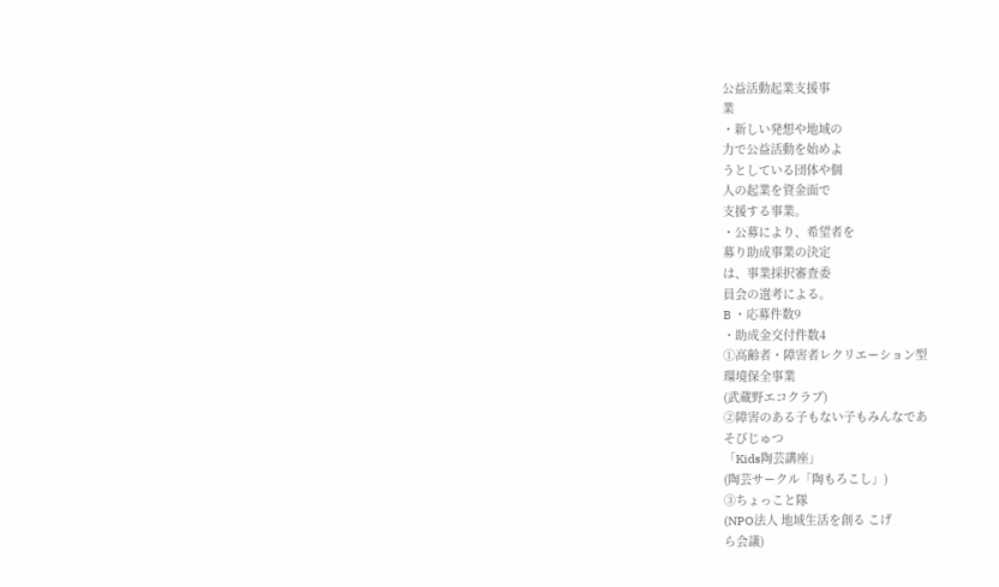公益活動起業支援事
業
・新しい発想や地域の
力で公益活動を始めよ
うとしている団体や個
人の起業を資金面で
支援する事業。
・公募により、希望者を
募り助成事業の決定
は、事業採択審査委
員会の選考による。
B ・応募件数9
・助成金交付件数4
①高齢者・障害者レクリエーション型
環境保全事業
(武蔵野エコクラブ)
②障害のある子もない子もみんなであ
そびじゅつ
「Kids陶芸講座」
(陶芸サークル「陶もろこし」)
③ちょっこと隊
(NPO法人 地域生活を創る こげ
ら会議)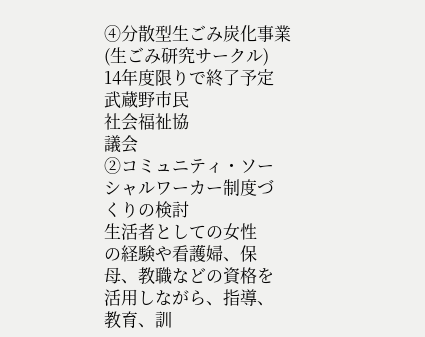④分散型生ごみ炭化事業
(生ごみ研究サークル)
14年度限りで終了予定
武蔵野市民
社会福祉協
議会
②コミュニティ・ソー
シャルワーカー制度づ
くりの検討
生活者としての女性
の経験や看護婦、保
母、教職などの資格を
活用しながら、指導、
教育、訓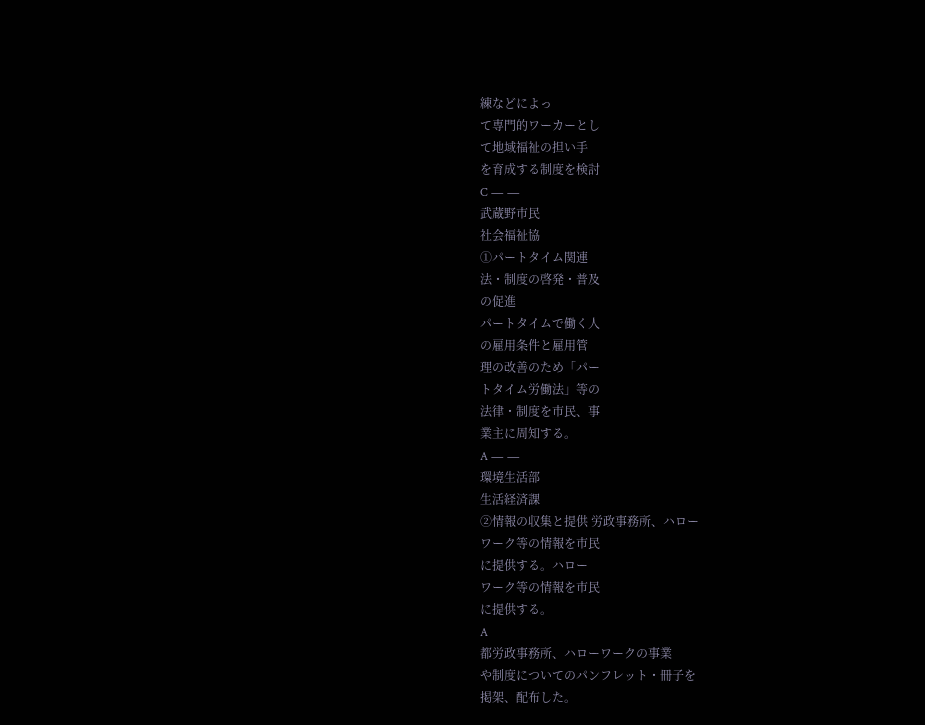練などによっ
て専門的ワーカーとし
て地域福祉の担い手
を育成する制度を検討
C ― ―
武蔵野市民
社会福祉協
①パートタイム関連
法・制度の啓発・普及
の促進
パートタイムで働く人
の雇用条件と雇用管
理の改善のため「パー
トタイム労働法」等の
法律・制度を市民、事
業主に周知する。
A ― ―
環境生活部
生活経済課
②情報の収集と提供 労政事務所、ハロー
ワーク等の情報を市民
に提供する。ハロー
ワーク等の情報を市民
に提供する。
A
都労政事務所、ハローワークの事業
や制度についてのパンフレット・冊子を
掲架、配布した。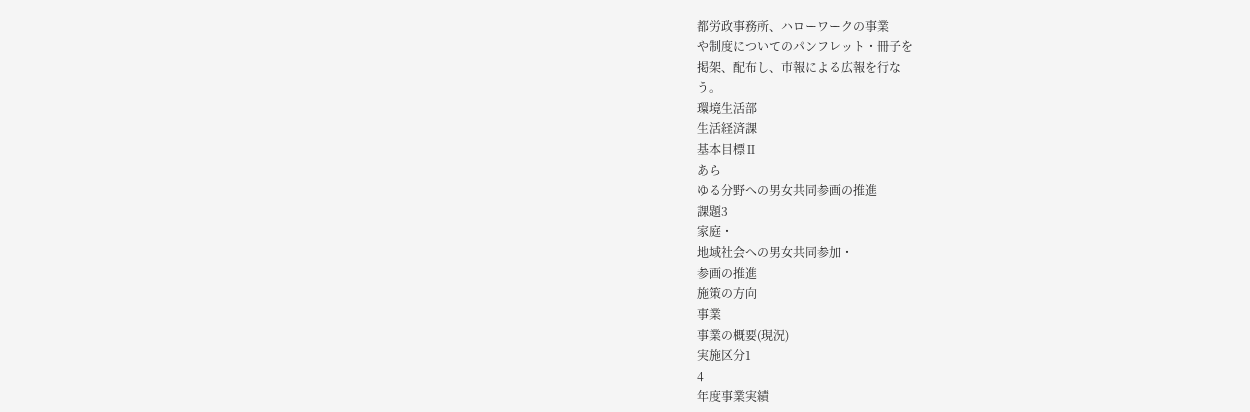都労政事務所、ハローワークの事業
や制度についてのパンフレット・冊子を
掲架、配布し、市報による広報を行な
う。
環境生活部
生活経済課
基本目標Ⅱ
あら
ゆる分野への男女共同参画の推進
課題3
家庭・
地域社会への男女共同参加・
参画の推進
施策の方向
事業
事業の概要(現況)
実施区分1
4
年度事業実績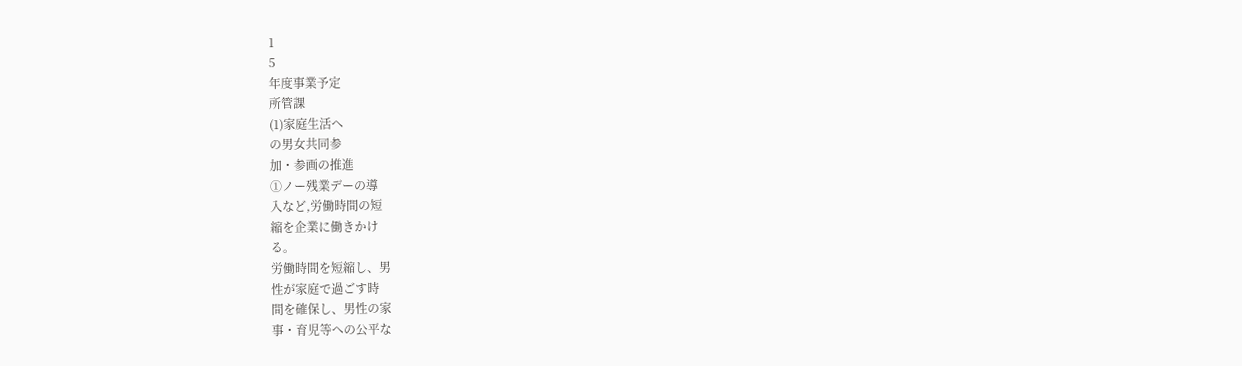1
5
年度事業予定
所管課
(1)家庭生活へ
の男女共同参
加・参画の推進
①ノー残業デーの導
入など,労働時間の短
縮を企業に働きかけ
る。
労働時間を短縮し、男
性が家庭で過ごす時
間を確保し、男性の家
事・育児等への公平な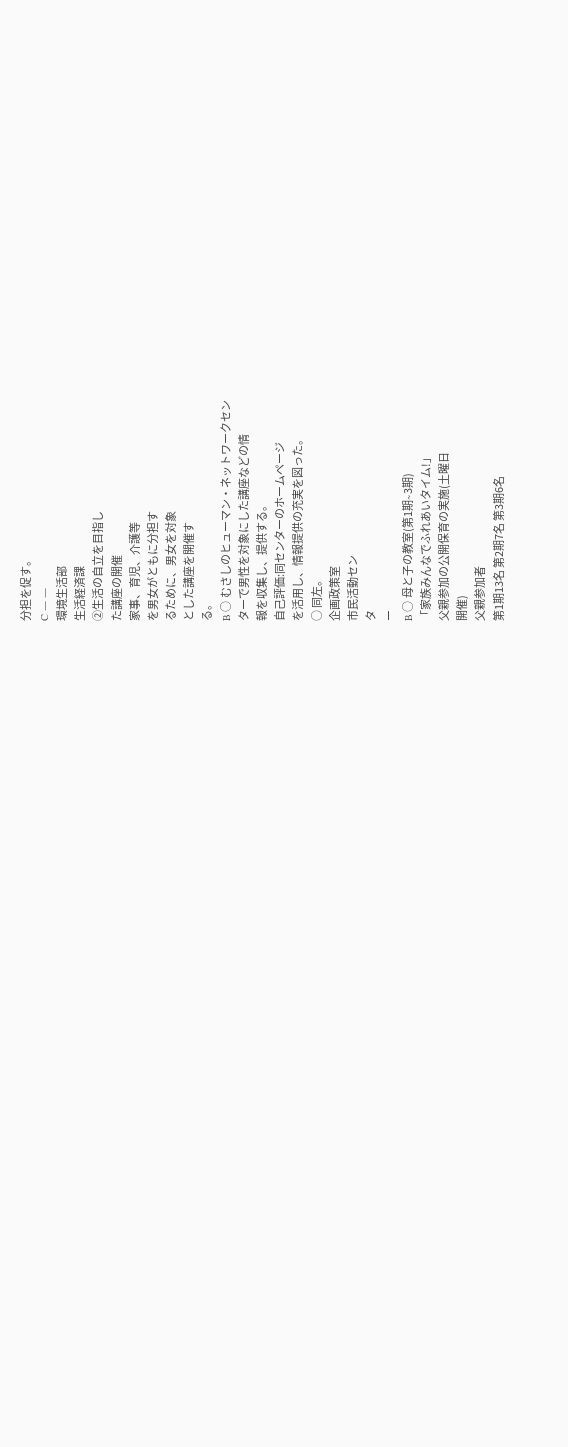分担を促す。
C ― ―
環境生活部
生活経済課
②生活の自立を目指し
た講座の開催
家事、育児、介護等
を男女がともに分担す
るために、男女を対象
とした講座を開催す
る。
B ○ むさしのヒューマン・ネットワークセン
ターで男性を対象にした講座などの情
報を収集し、提供する。
自己評価:同センターのホームページ
を活用し、情報提供の充実を図った。
○ 同左。
企画政策室
市民活動セン
タ
ー
B ○ 母と子の教室(第1期∼3期)
「家族みんなでふれあいタイム!」
父親参加の公開保育の実施(土曜日
開催)
父親参加者
第1期13名 第2期7名 第3期6名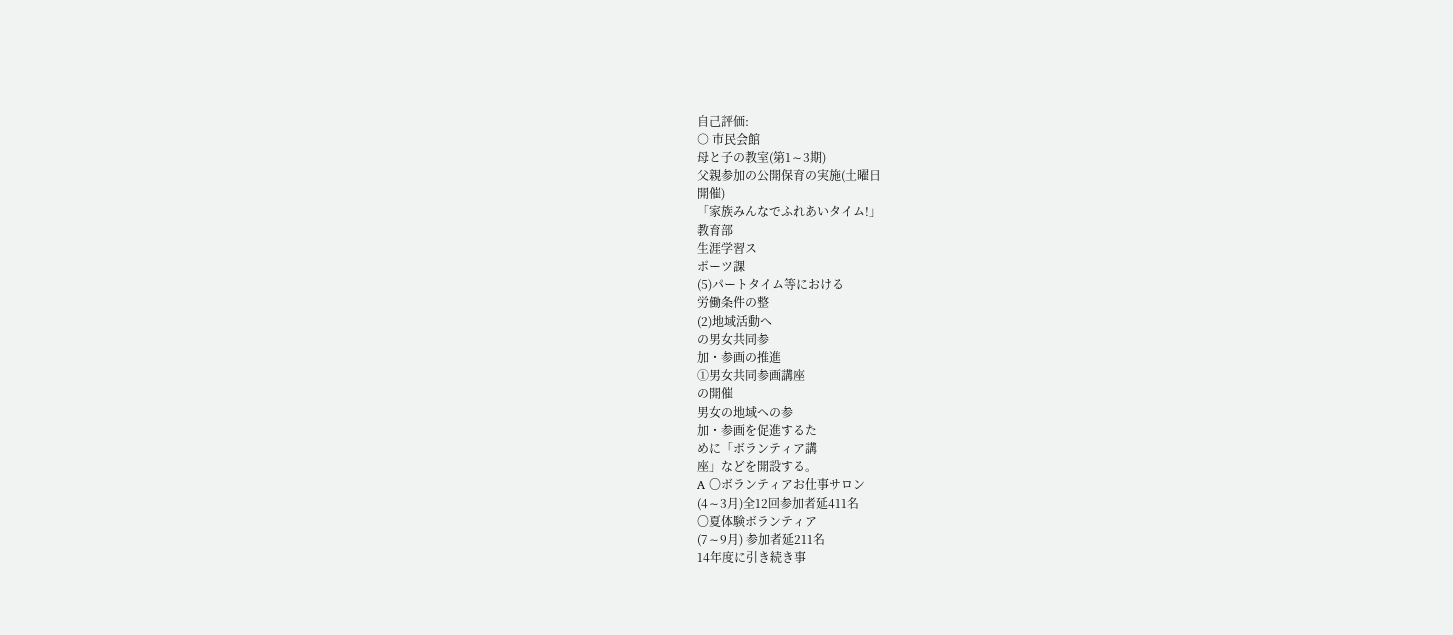自己評価:
○ 市民会館
母と子の教室(第1∼3期)
父親参加の公開保育の実施(土曜日
開催)
「家族みんなでふれあいタイム!」
教育部
生涯学習ス
ポーツ課
(5)パートタイム等における
労働条件の整
(2)地域活動へ
の男女共同参
加・参画の推進
①男女共同参画講座
の開催
男女の地域への参
加・参画を促進するた
めに「ボランティア講
座」などを開設する。
A 〇ボランティアお仕事サロン
(4∼3月)全12回参加者延411名
〇夏体験ボランティア
(7∼9月) 参加者延211名
14年度に引き続き事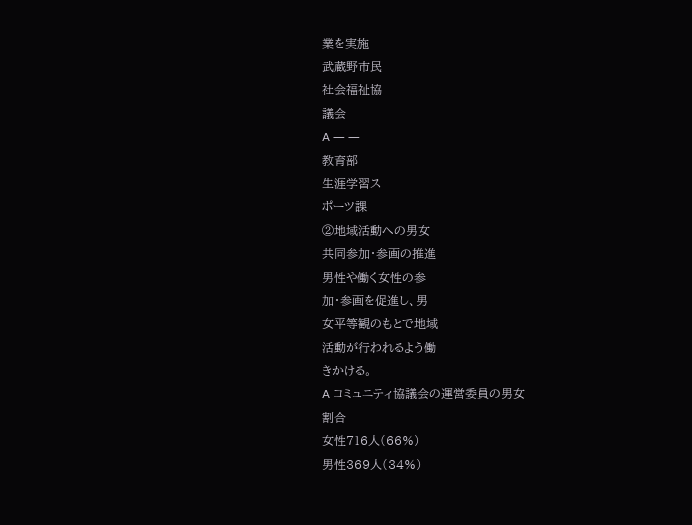業を実施
武蔵野市民
社会福祉協
議会
A ― ―
教育部
生涯学習ス
ポーツ課
②地域活動への男女
共同参加・参画の推進
男性や働く女性の参
加・参画を促進し、男
女平等観のもとで地域
活動が行われるよう働
きかける。
A コミュニティ協議会の運営委員の男女
割合
女性716人(66%)
男性369人(34%)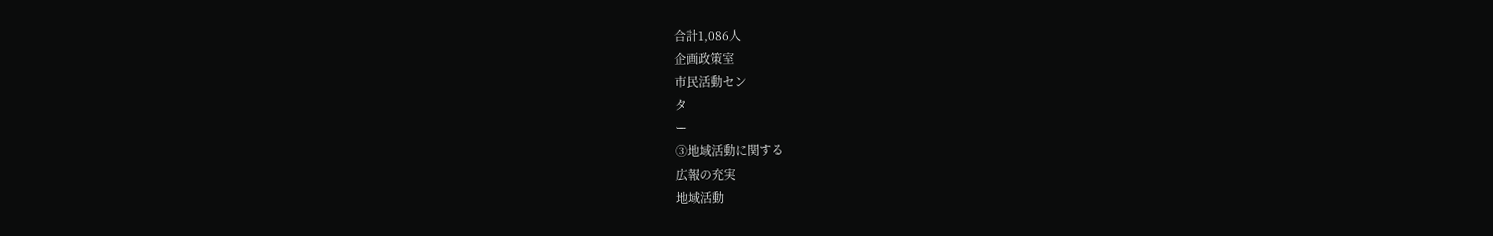合計1,086人
企画政策室
市民活動セン
タ
ー
③地域活動に関する
広報の充実
地域活動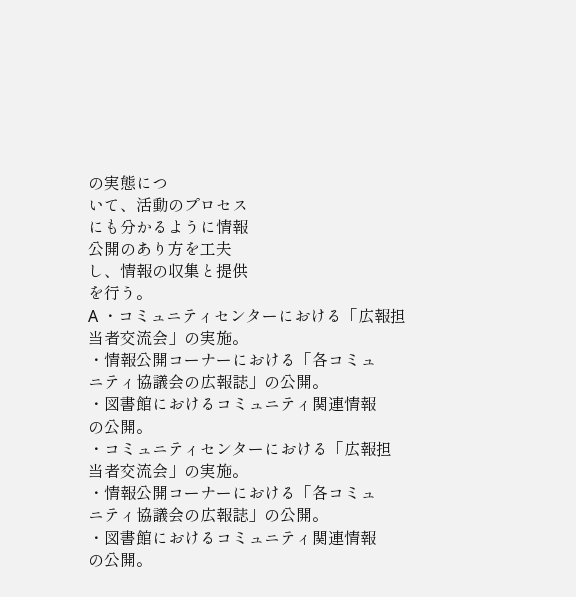の実態につ
いて、活動のプロセス
にも分かるように情報
公開のあり方を工夫
し、情報の収集と提供
を行う。
A ・コミュニティセンターにおける「広報担
当者交流会」の実施。
・情報公開コーナーにおける「各コミュ
ニティ協議会の広報誌」の公開。
・図書館におけるコミュニティ関連情報
の公開。
・コミュニティセンターにおける「広報担
当者交流会」の実施。
・情報公開コーナーにおける「各コミュ
ニティ協議会の広報誌」の公開。
・図書館におけるコミュニティ関連情報
の公開。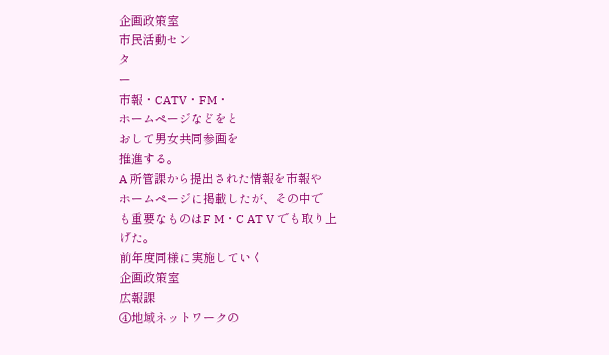企画政策室
市民活動セン
タ
ー
市報・CATV・FM・
ホームページなどをと
おして男女共同参画を
推進する。
A 所管課から提出された情報を市報や
ホームページに掲載したが、その中で
も重要なものはF M・C AT V でも取り上
げた。
前年度同様に実施していく
企画政策室
広報課
④地域ネットワークの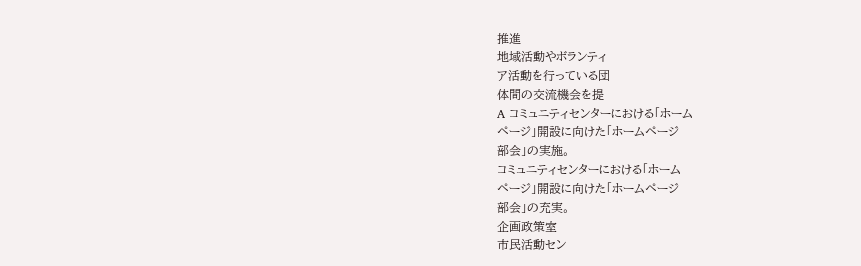推進
地域活動やボランティ
ア活動を行っている団
体間の交流機会を提
A コミュニティセンターにおける「ホーム
ページ」開設に向けた「ホームページ
部会」の実施。
コミュニティセンターにおける「ホーム
ページ」開設に向けた「ホームページ
部会」の充実。
企画政策室
市民活動セン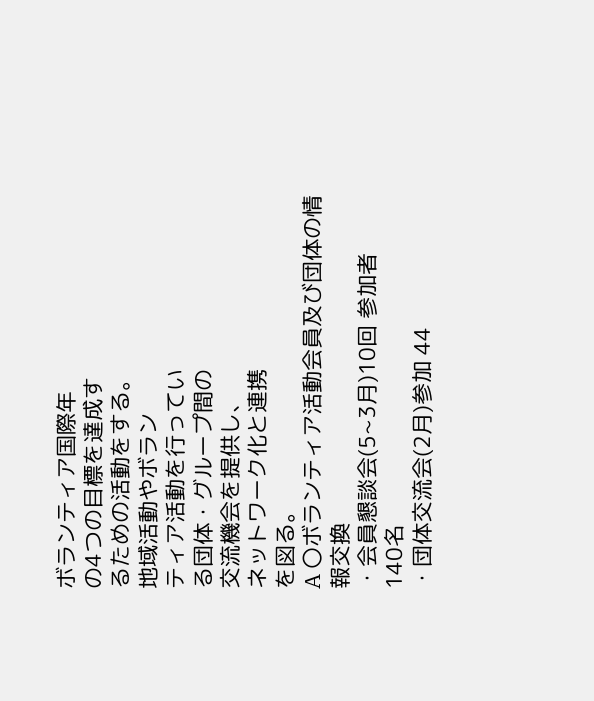ボランティア国際年
の4つの目標を達成す
るための活動をする。
地域活動やボラン
ティア活動を行ってい
る団体・グループ間の
交流機会を提供し、
ネットワーク化と連携
を図る。
A 〇ボランティア活動会員及び団体の情
報交換
・会員懇談会(5∼3月)10回 参加者
140名
・団体交流会(2月)参加 44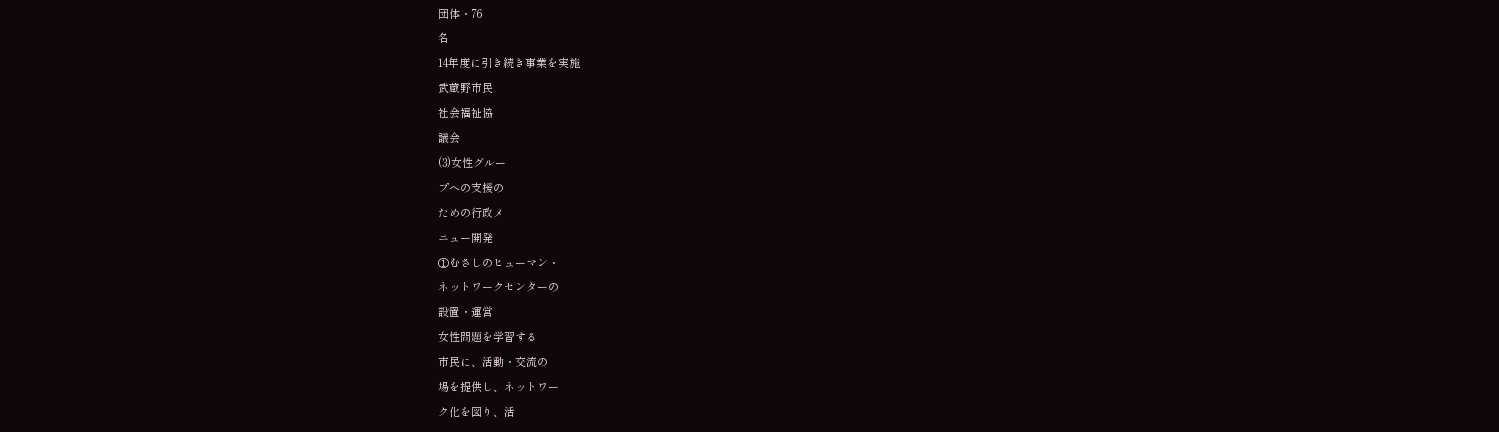団体・76
名
14年度に引き続き事業を実施
武蔵野市民
社会福祉協
議会
(3)女性グルー
プへの支援の
ための行政メ
ニュー開発
①むさしのヒューマン・
ネットワークセンターの
設置・運営
女性問題を学習する
市民に、活動・交流の
場を提供し、ネットワー
ク化を図り、活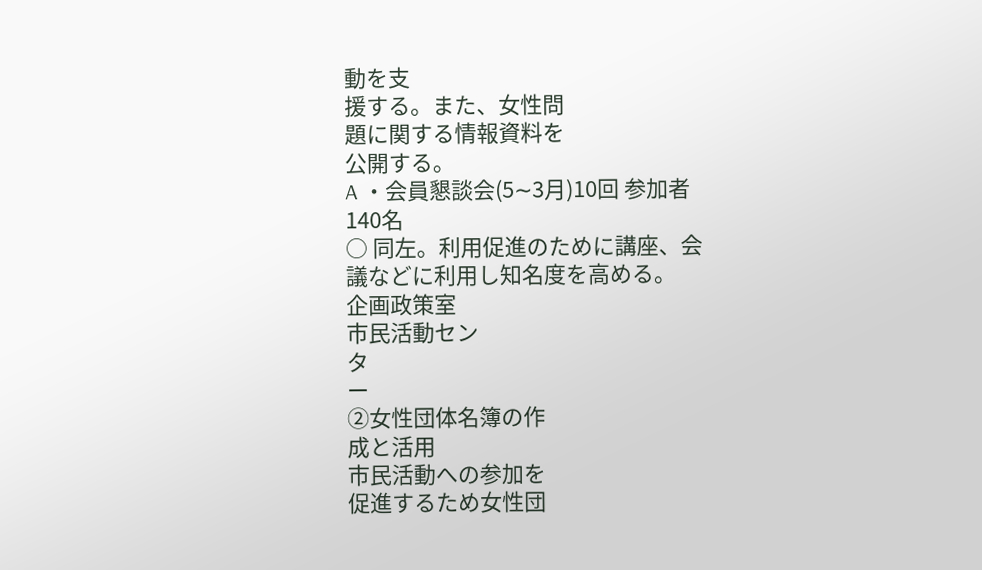動を支
援する。また、女性問
題に関する情報資料を
公開する。
A ・会員懇談会(5∼3月)10回 参加者
140名
○ 同左。利用促進のために講座、会
議などに利用し知名度を高める。
企画政策室
市民活動セン
タ
ー
②女性団体名簿の作
成と活用
市民活動への参加を
促進するため女性団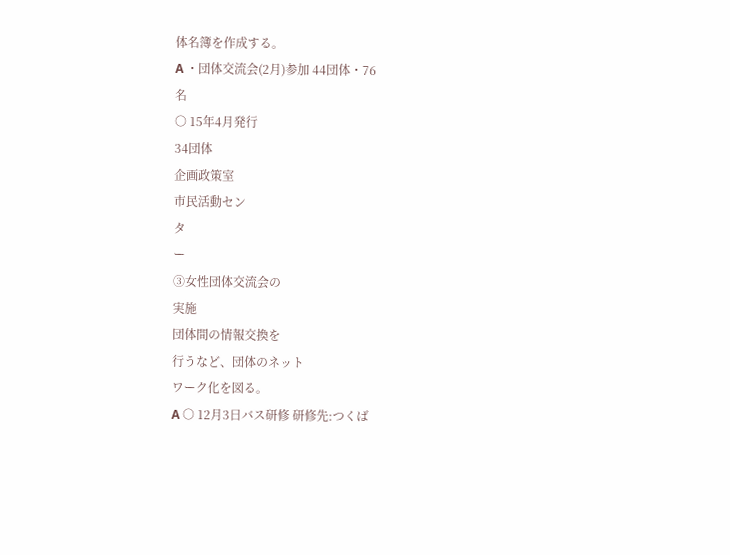体名簿を作成する。
A ・団体交流会(2月)参加 44団体・76
名
○ 15年4月発行
34団体
企画政策室
市民活動セン
タ
ー
③女性団体交流会の
実施
団体間の情報交換を
行うなど、団体のネット
ワーク化を図る。
A ○ 12月3日バス研修 研修先:つくば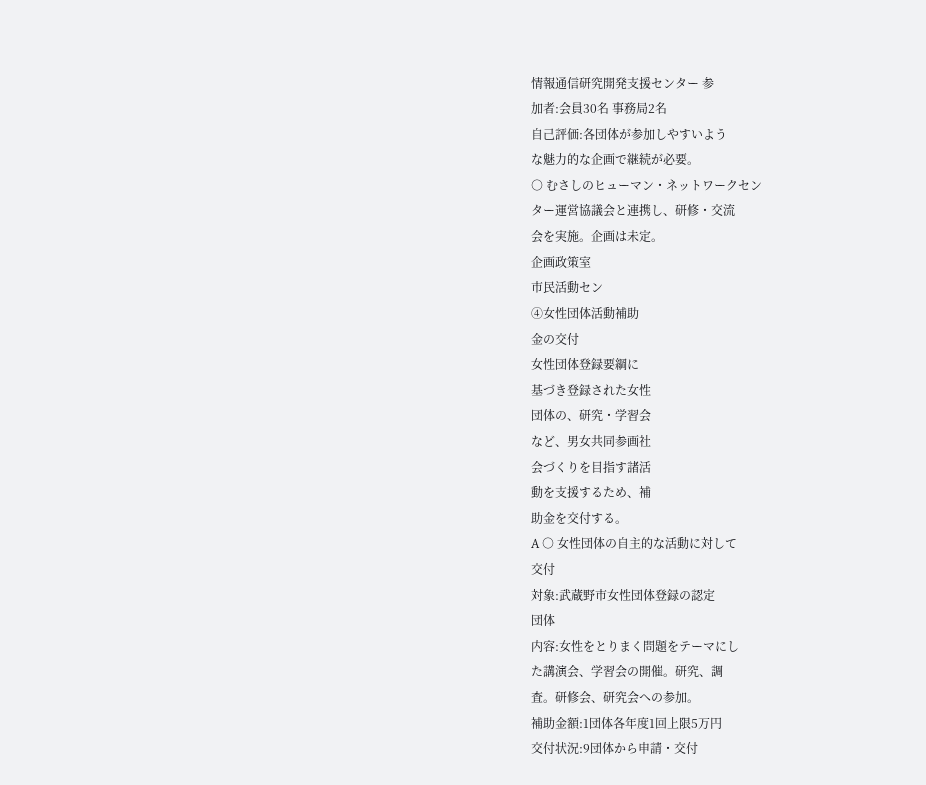情報通信研究開発支援センター 参
加者:会員30名 事務局2名
自己評価:各団体が参加しやすいよう
な魅力的な企画で継続が必要。
○ むさしのヒューマン・ネットワークセン
ター運営協議会と連携し、研修・交流
会を実施。企画は未定。
企画政策室
市民活動セン
④女性団体活動補助
金の交付
女性団体登録要綱に
基づき登録された女性
団体の、研究・学習会
など、男女共同参画社
会づくりを目指す諸活
動を支援するため、補
助金を交付する。
A ○ 女性団体の自主的な活動に対して
交付
対象:武蔵野市女性団体登録の認定
団体
内容:女性をとりまく問題をテーマにし
た講演会、学習会の開催。研究、調
査。研修会、研究会への参加。
補助金額:1団体各年度1回上限5万円
交付状況:9団体から申請・交付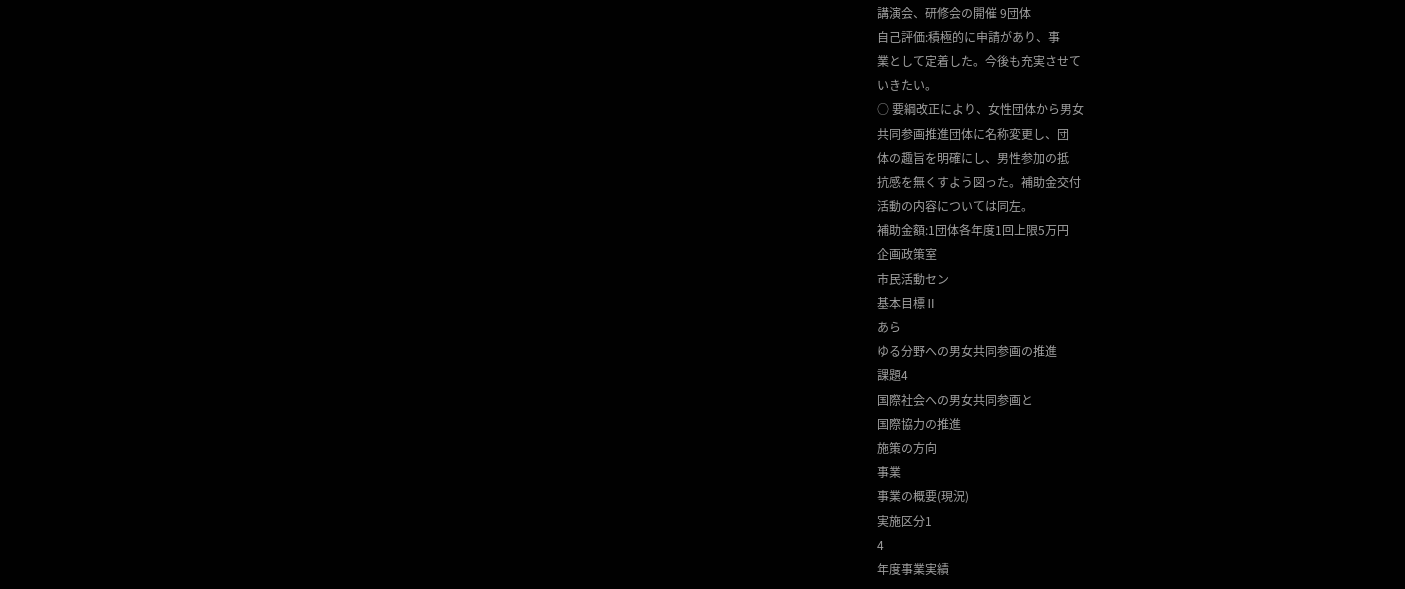講演会、研修会の開催 9団体
自己評価:積極的に申請があり、事
業として定着した。今後も充実させて
いきたい。
○ 要綱改正により、女性団体から男女
共同参画推進団体に名称変更し、団
体の趣旨を明確にし、男性参加の抵
抗感を無くすよう図った。補助金交付
活動の内容については同左。
補助金額:1団体各年度1回上限5万円
企画政策室
市民活動セン
基本目標Ⅱ
あら
ゆる分野への男女共同参画の推進
課題4
国際社会への男女共同参画と
国際協力の推進
施策の方向
事業
事業の概要(現況)
実施区分1
4
年度事業実績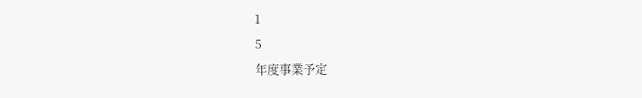1
5
年度事業予定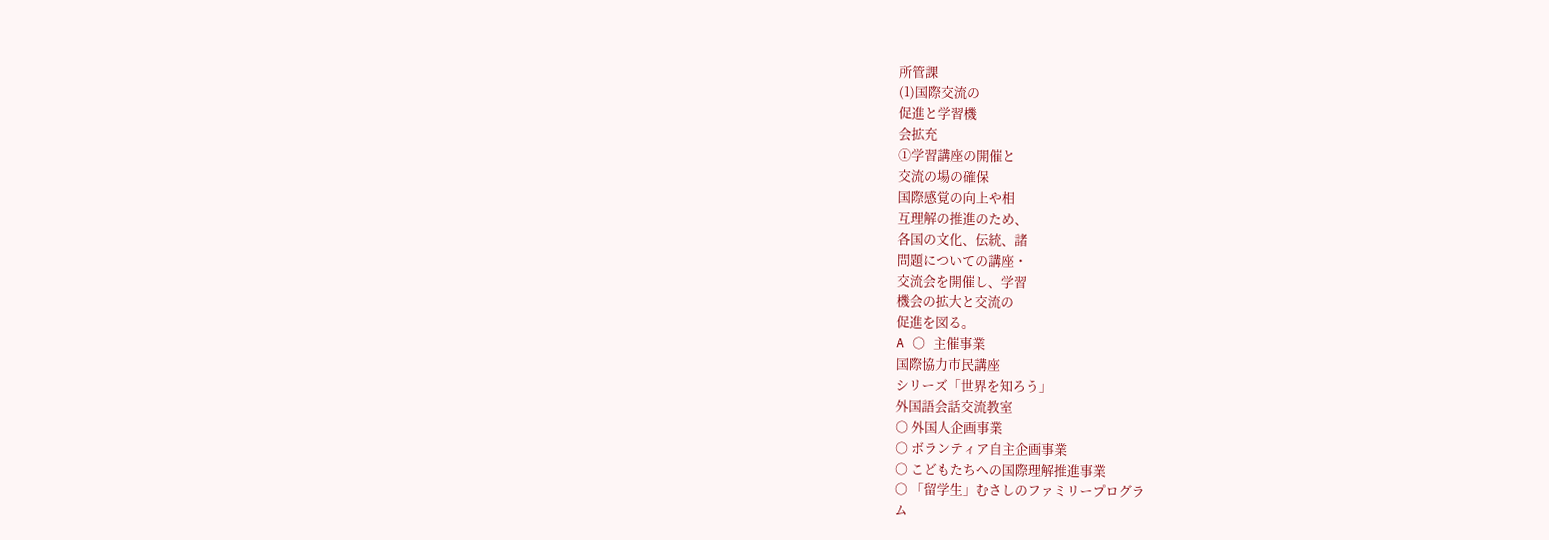所管課
(1)国際交流の
促進と学習機
会拡充
①学習講座の開催と
交流の場の確保
国際感覚の向上や相
互理解の推進のため、
各国の文化、伝統、諸
問題についての講座・
交流会を開催し、学習
機会の拡大と交流の
促進を図る。
A ○ 主催事業
国際協力市民講座
シリーズ「世界を知ろう」
外国語会話交流教室
○ 外国人企画事業
○ ボランティア自主企画事業
○ こどもたちへの国際理解推進事業
○ 「留学生」むさしのファミリープログラ
ム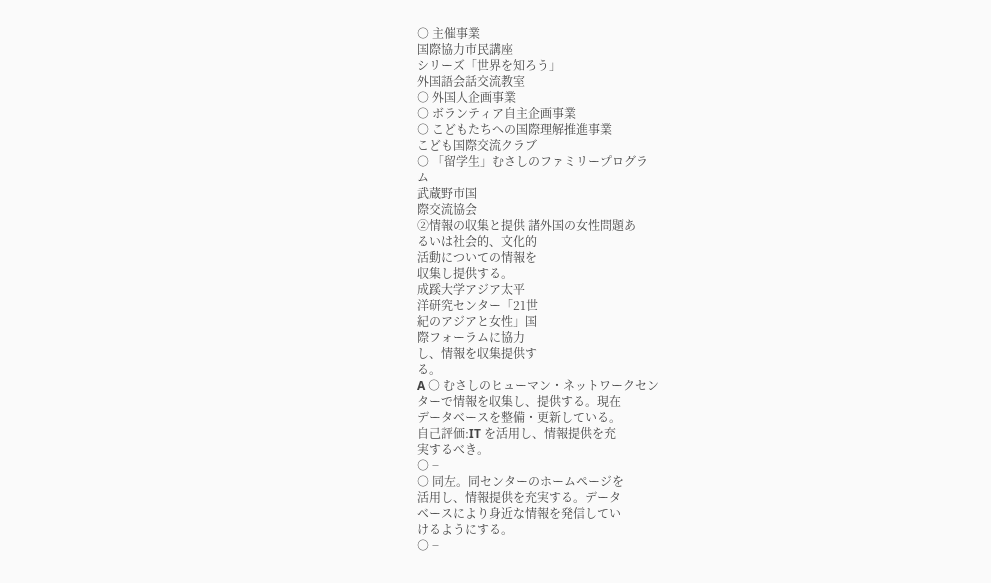○ 主催事業
国際協力市民講座
シリーズ「世界を知ろう」
外国語会話交流教室
○ 外国人企画事業
○ ボランティア自主企画事業
○ こどもたちへの国際理解推進事業
こども国際交流クラブ
○ 「留学生」むさしのファミリープログラ
ム
武蔵野市国
際交流協会
②情報の収集と提供 諸外国の女性問題あ
るいは社会的、文化的
活動についての情報を
収集し提供する。
成蹊大学アジア太平
洋研究センター「21世
紀のアジアと女性」国
際フォーラムに協力
し、情報を収集提供す
る。
A ○ むさしのヒューマン・ネットワークセン
ターで情報を収集し、提供する。現在
データベースを整備・更新している。
自己評価:IT を活用し、情報提供を充
実するべき。
○ −
○ 同左。同センターのホームページを
活用し、情報提供を充実する。データ
ベースにより身近な情報を発信してい
けるようにする。
○ −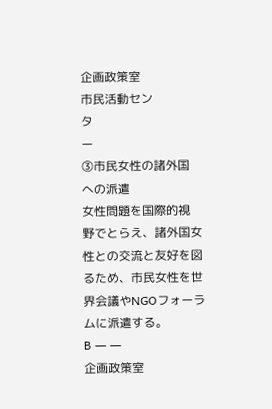企画政策室
市民活動セン
タ
ー
③市民女性の諸外国
への派遣
女性問題を国際的視
野でとらえ、諸外国女
性との交流と友好を図
るため、市民女性を世
界会議やNGOフォーラ
ムに派遣する。
B ― ―
企画政策室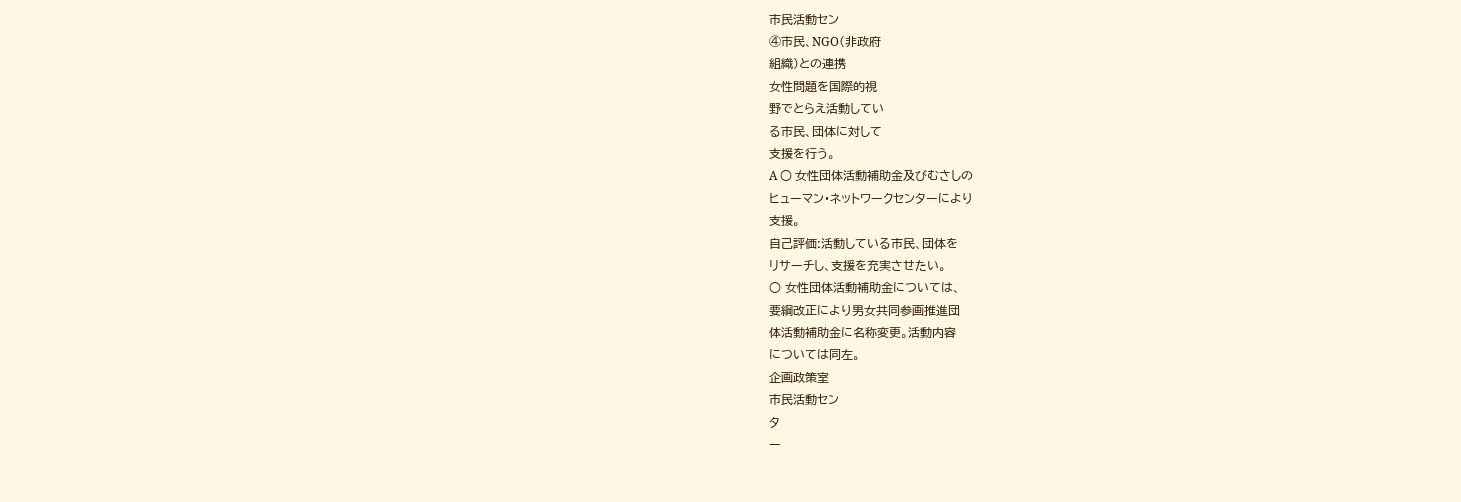市民活動セン
④市民、NGO(非政府
組織)との連携
女性問題を国際的視
野でとらえ活動してい
る市民、団体に対して
支援を行う。
A ○ 女性団体活動補助金及びむさしの
ヒューマン・ネットワークセンターにより
支援。
自己評価:活動している市民、団体を
リサーチし、支援を充実させたい。
○ 女性団体活動補助金については、
要綱改正により男女共同参画推進団
体活動補助金に名称変更。活動内容
については同左。
企画政策室
市民活動セン
タ
ー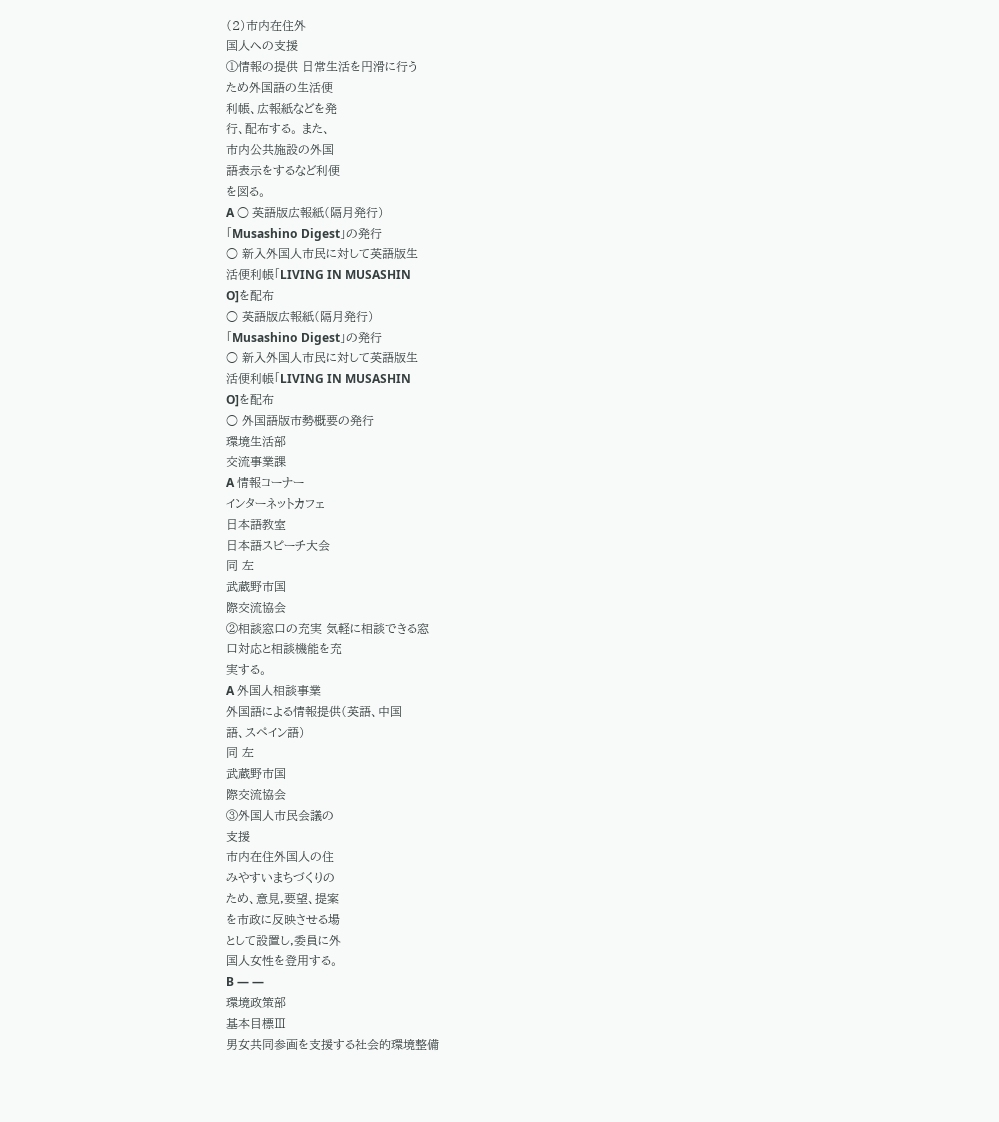(2)市内在住外
国人への支援
①情報の提供 日常生活を円滑に行う
ため外国語の生活便
利帳、広報紙などを発
行、配布する。 また、
市内公共施設の外国
語表示をするなど利便
を図る。
A ○ 英語版広報紙(隔月発行)
「Musashino Digest」の発行
○ 新入外国人市民に対して英語版生
活便利帳「LIVING IN MUSASHIN
O]を配布
○ 英語版広報紙(隔月発行)
「Musashino Digest」の発行
○ 新入外国人市民に対して英語版生
活便利帳「LIVING IN MUSASHIN
O]を配布
○ 外国語版市勢概要の発行
環境生活部
交流事業課
A 情報コーナー
インターネットカフェ
日本語教室
日本語スピーチ大会
同 左
武蔵野市国
際交流協会
②相談窓口の充実 気軽に相談できる窓
口対応と相談機能を充
実する。
A 外国人相談事業
外国語による情報提供(英語、中国
語、スペイン語)
同 左
武蔵野市国
際交流協会
③外国人市民会議の
支援
市内在住外国人の住
みやすいまちづくりの
ため、意見,要望、提案
を市政に反映させる場
として設置し,委員に外
国人女性を登用する。
B ― ―
環境政策部
基本目標Ⅲ
男女共同参画を支援する社会的環境整備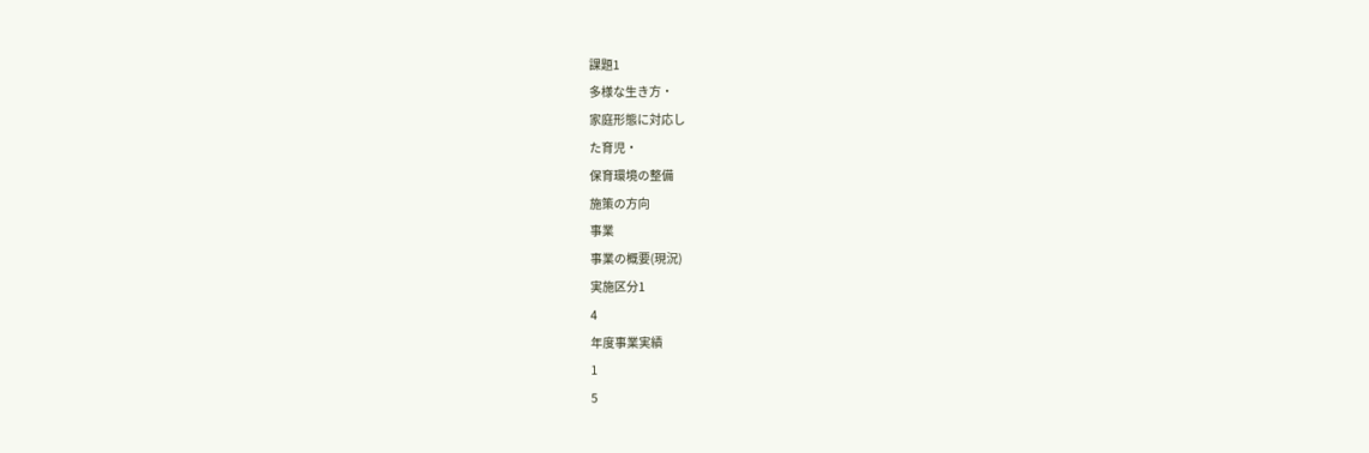課題1
多様な生き方・
家庭形態に対応し
た育児・
保育環境の整備
施策の方向
事業
事業の概要(現況)
実施区分1
4
年度事業実績
1
5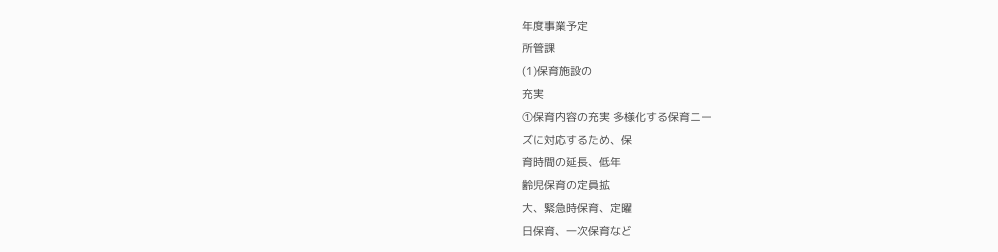年度事業予定
所管課
(1)保育施設の
充実
①保育内容の充実 多様化する保育ニー
ズに対応するため、保
育時間の延長、低年
齢児保育の定員拡
大、緊急時保育、定曜
日保育、一次保育など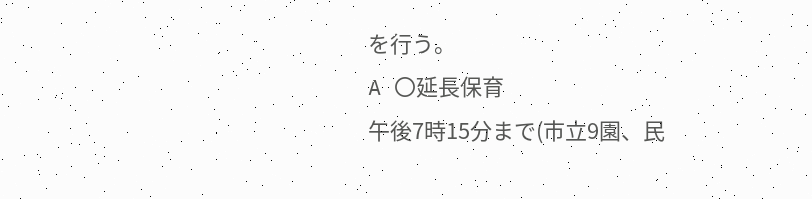を行う。
A 〇延長保育
午後7時15分まで(市立9園、民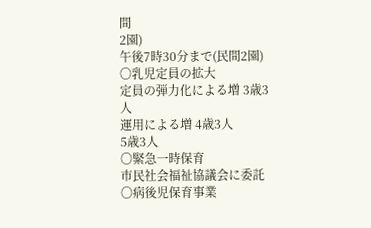間
2園)
午後7時30分まで(民間2園)
〇乳児定員の拡大
定員の弾力化による増 3歳3人
運用による増 4歳3人
5歳3人
〇緊急一時保育
市民社会福祉協議会に委託
〇病後児保育事業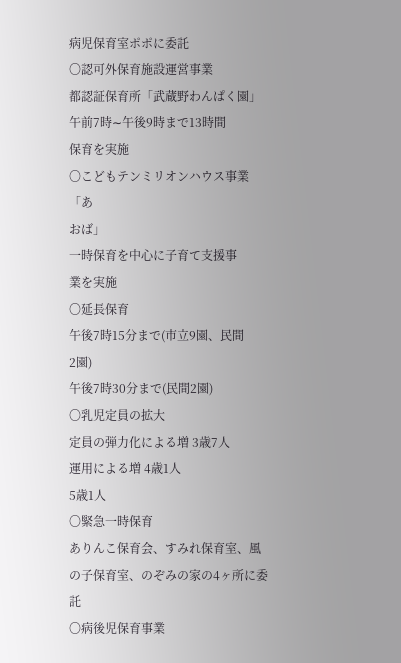病児保育室ポポに委託
〇認可外保育施設運営事業
都認証保育所「武蔵野わんぱく園」
午前7時∼午後9時まで13時間
保育を実施
〇こどもテンミリオンハウス事業 「あ
おば」
一時保育を中心に子育て支援事
業を実施
〇延長保育
午後7時15分まで(市立9園、民間
2園)
午後7時30分まで(民間2園)
〇乳児定員の拡大
定員の弾力化による増 3歳7人
運用による増 4歳1人
5歳1人
〇緊急一時保育
ありんこ保育会、すみれ保育室、風
の子保育室、のぞみの家の4ヶ所に委
託
〇病後児保育事業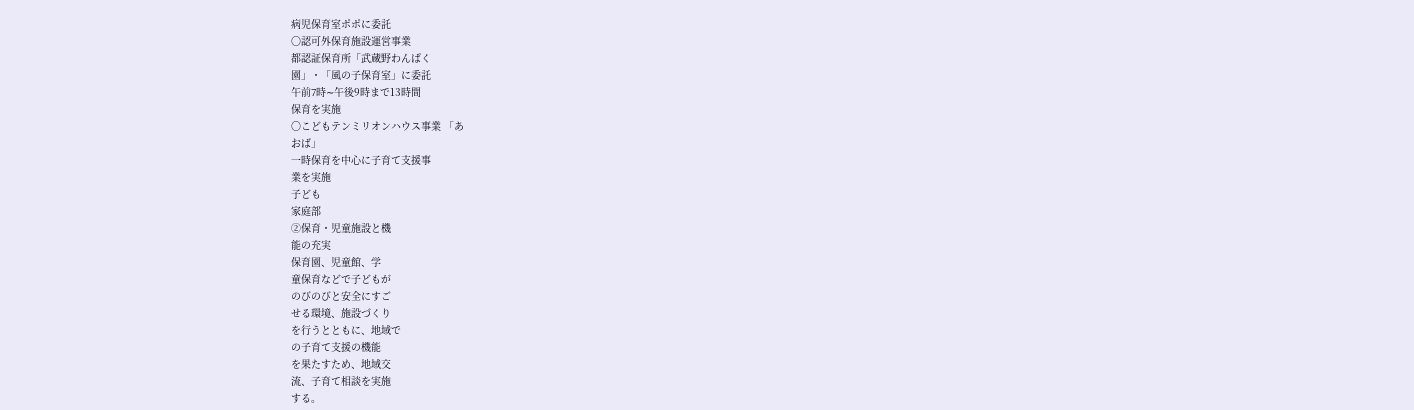病児保育室ポポに委託
〇認可外保育施設運営事業
都認証保育所「武蔵野わんぱく
園」・「風の子保育室」に委託
午前7時∼午後9時まで13時間
保育を実施
〇こどもテンミリオンハウス事業 「あ
おば」
一時保育を中心に子育て支援事
業を実施
子ども
家庭部
②保育・児童施設と機
能の充実
保育園、児童館、学
童保育などで子どもが
のびのびと安全にすご
せる環境、施設づくり
を行うとともに、地域で
の子育て支援の機能
を果たすため、地域交
流、子育て相談を実施
する。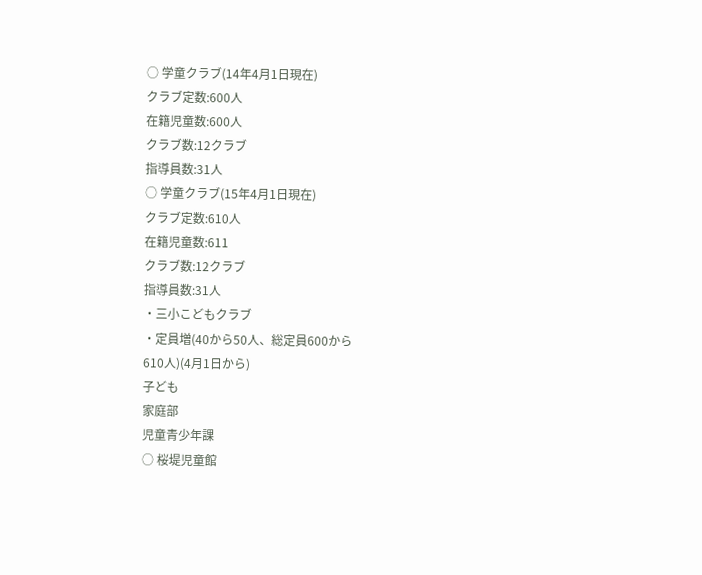○ 学童クラブ(14年4月1日現在)
クラブ定数:600人
在籍児童数:600人
クラブ数:12クラブ
指導員数:31人
○ 学童クラブ(15年4月1日現在)
クラブ定数:610人
在籍児童数:611
クラブ数:12クラブ
指導員数:31人
・三小こどもクラブ
・定員増(40から50人、総定員600から
610人)(4月1日から)
子ども
家庭部
児童青少年課
○ 桜堤児童館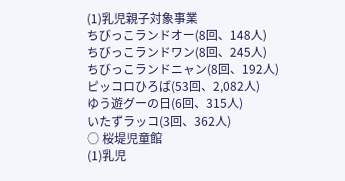(1)乳児親子対象事業
ちびっこランドオー(8回、148人)
ちびっこランドワン(8回、245人)
ちびっこランドニャン(8回、192人)
ピッコロひろば(53回、2,082人)
ゆう遊グーの日(6回、315人)
いたずラッコ(3回、362人)
○ 桜堤児童館
(1)乳児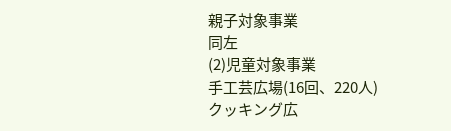親子対象事業
同左
(2)児童対象事業
手工芸広場(16回、220人)
クッキング広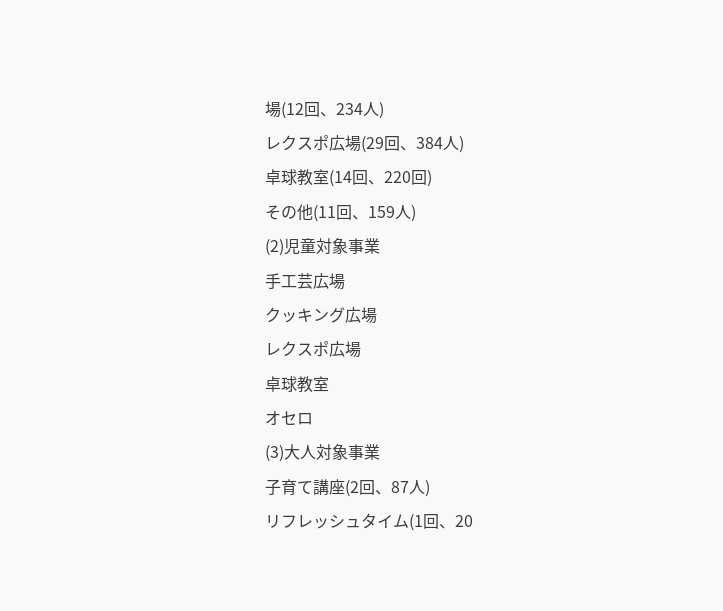場(12回、234人)
レクスポ広場(29回、384人)
卓球教室(14回、220回)
その他(11回、159人)
(2)児童対象事業
手工芸広場
クッキング広場
レクスポ広場
卓球教室
オセロ
(3)大人対象事業
子育て講座(2回、87人)
リフレッシュタイム(1回、20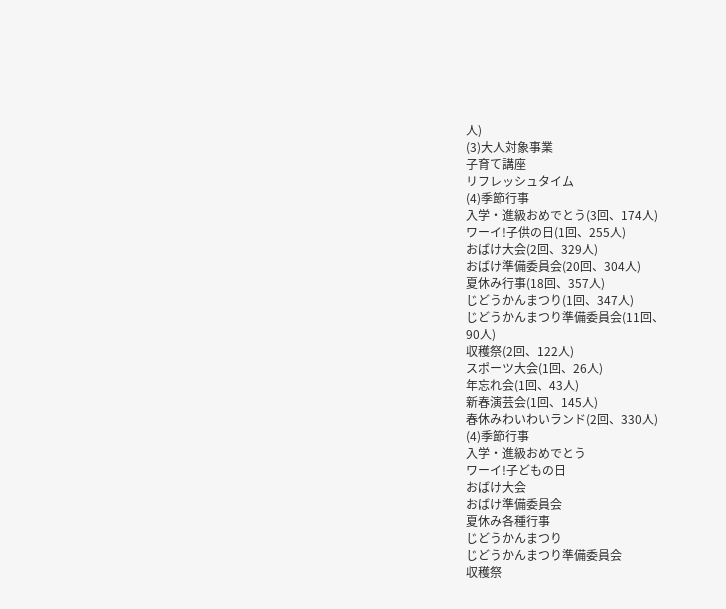人)
(3)大人対象事業
子育て講座
リフレッシュタイム
(4)季節行事
入学・進級おめでとう(3回、174人)
ワーイ!子供の日(1回、255人)
おばけ大会(2回、329人)
おばけ準備委員会(20回、304人)
夏休み行事(18回、357人)
じどうかんまつり(1回、347人)
じどうかんまつり準備委員会(11回、
90人)
収穫祭(2回、122人)
スポーツ大会(1回、26人)
年忘れ会(1回、43人)
新春演芸会(1回、145人)
春休みわいわいランド(2回、330人)
(4)季節行事
入学・進級おめでとう
ワーイ!子どもの日
おばけ大会
おばけ準備委員会
夏休み各種行事
じどうかんまつり
じどうかんまつり準備委員会
収穫祭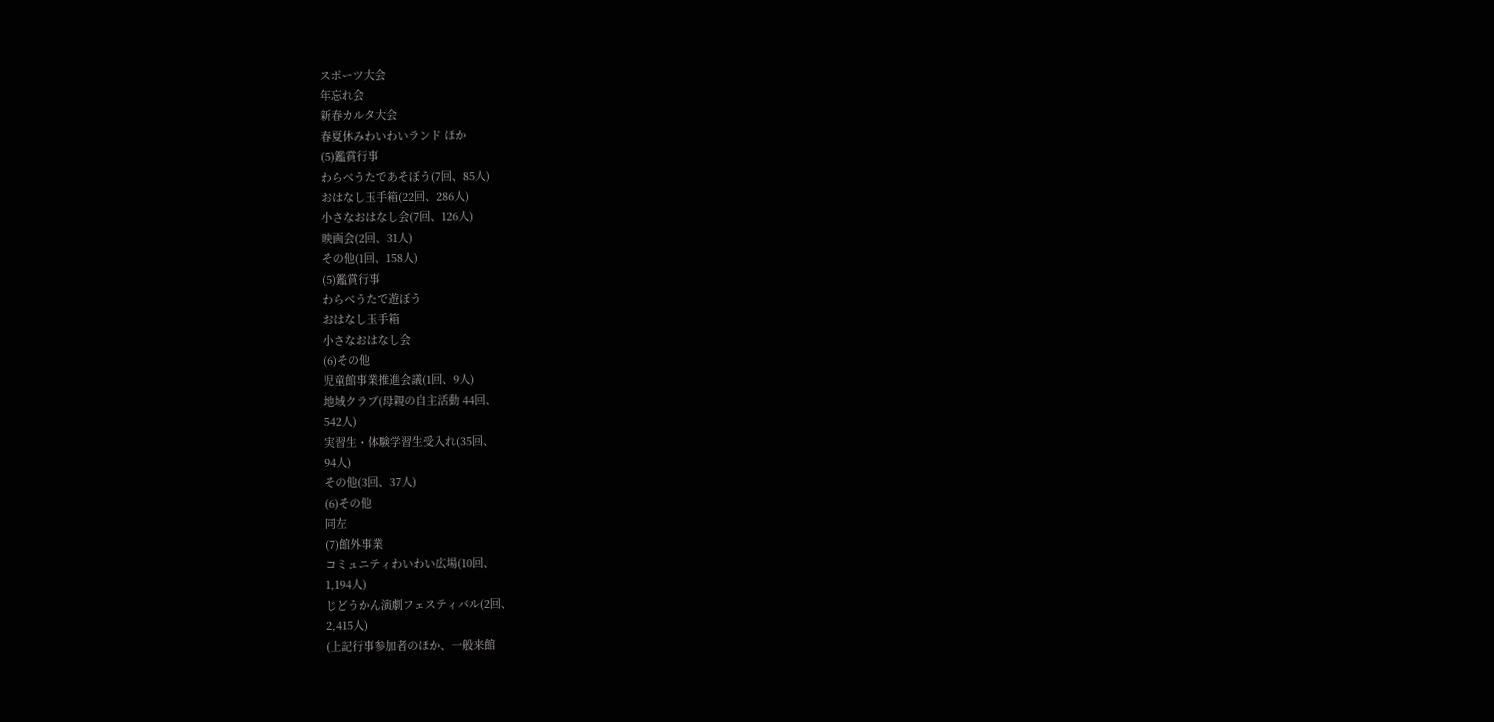スポーツ大会
年忘れ会
新春カルタ大会
春夏休みわいわいランド ほか
(5)鑑賞行事
わらべうたであそぼう(7回、85人)
おはなし玉手箱(22回、286人)
小さなおはなし会(7回、126人)
映画会(2回、31人)
その他(1回、158人)
(5)鑑賞行事
わらべうたで遊ぼう
おはなし玉手箱
小さなおはなし会
(6)その他
児童館事業推進会議(1回、9人)
地域クラブ(母親の自主活動 44回、
542人)
実習生・体験学習生受入れ(35回、
94人)
その他(3回、37人)
(6)その他
同左
(7)館外事業
コミュニティわいわい広場(10回、
1,194人)
じどうかん演劇フェスティバル(2回、
2,415人)
(上記行事参加者のほか、一般来館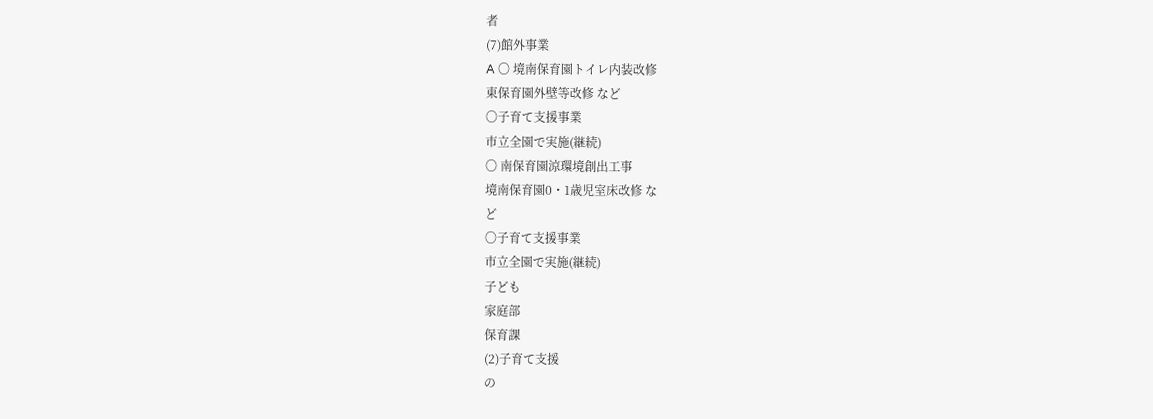者
(7)館外事業
A 〇 境南保育園トイレ内装改修
東保育園外壁等改修 など
〇子育て支援事業
市立全園で実施(継続)
〇 南保育園涼環境創出工事
境南保育園0・1歳児室床改修 な
ど
〇子育て支援事業
市立全園で実施(継続)
子ども
家庭部
保育課
(2)子育て支援
の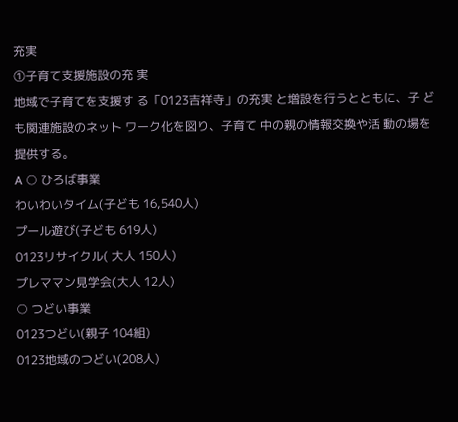充実
①子育て支援施設の充 実
地域で子育てを支援す る「0123吉祥寺」の充実 と増設を行うとともに、子 ども関連施設のネット ワーク化を図り、子育て 中の親の情報交換や活 動の場を提供する。
A ○ ひろば事業
わいわいタイム(子ども 16,540人)
プール遊び(子ども 619人)
0123リサイクル( 大人 150人)
プレママン見学会(大人 12人)
○ つどい事業
0123つどい(親子 104組)
0123地域のつどい(208人)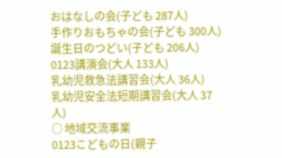おはなしの会(子ども 287人)
手作りおもちゃの会(子ども 300人)
誕生日のつどい(子ども 206人)
0123講演会(大人 133人)
乳幼児救急法講習会(大人 36人)
乳幼児安全法短期講習会(大人 37
人)
○ 地域交流事業
0123こどもの日(親子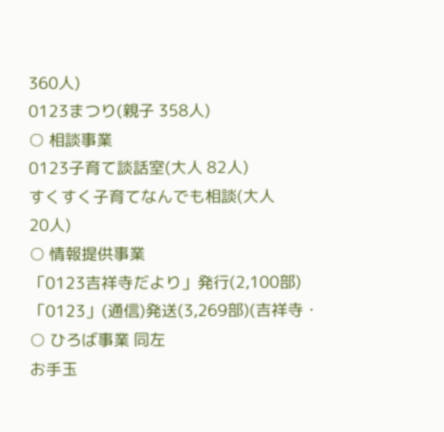360人)
0123まつり(親子 358人)
○ 相談事業
0123子育て談話室(大人 82人)
すくすく子育てなんでも相談(大人
20人)
○ 情報提供事業
「0123吉祥寺だより」発行(2,100部)
「0123」(通信)発送(3,269部)(吉祥寺・
○ ひろば事業 同左
お手玉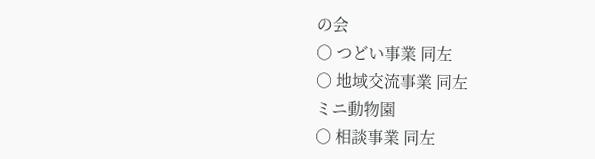の会
○ つどい事業 同左
○ 地域交流事業 同左
ミニ動物園
○ 相談事業 同左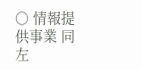○ 情報提供事業 同左